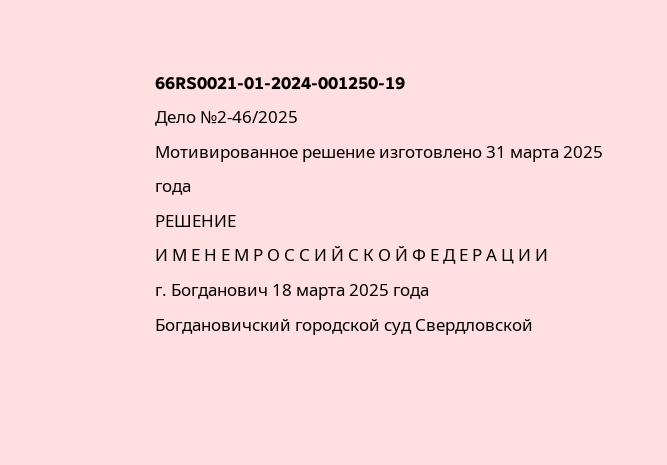66RS0021-01-2024-001250-19
Дело №2-46/2025
Мотивированное решение изготовлено 31 марта 2025 года
РЕШЕНИЕ
И М Е Н Е М Р О С С И Й С К О Й Ф Е Д Е Р А Ц И И
г. Богданович 18 марта 2025 года
Богдановичский городской суд Свердловской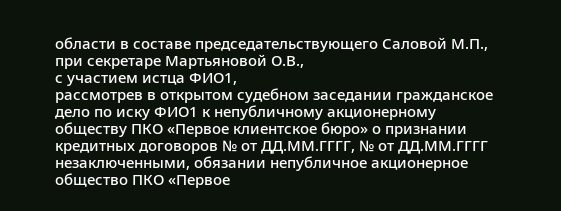области в составе председательствующего Саловой М.П.,
при секретаре Мартьяновой О.В.,
с участием истца ФИО1,
рассмотрев в открытом судебном заседании гражданское дело по иску ФИО1 к непубличному акционерному обществу ПКО «Первое клиентское бюро» о признании кредитных договоров № от ДД.ММ.ГГГГ, № от ДД.ММ.ГГГГ незаключенными, обязании непубличное акционерное общество ПКО «Первое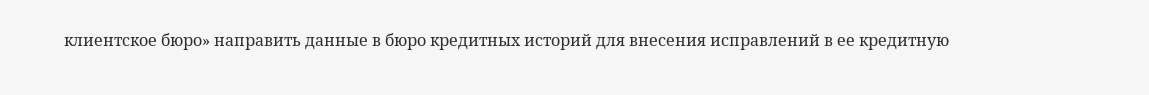клиентское бюро» направить данные в бюро кредитных историй для внесения исправлений в ее кредитную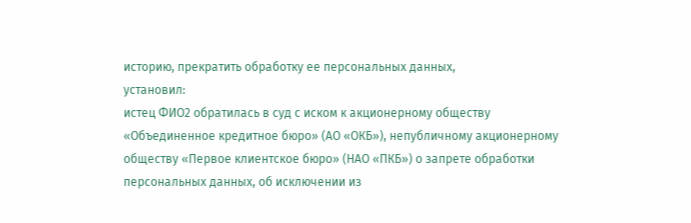историю, прекратить обработку ее персональных данных,
установил:
истец ФИО2 обратилась в суд с иском к акционерному обществу «Объединенное кредитное бюро» (АО «ОКБ»), непубличному акционерному обществу «Первое клиентское бюро» (НАО «ПКБ») о запрете обработки персональных данных, об исключении из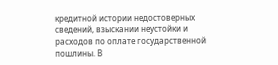кредитной истории недостоверных сведений, взыскании неустойки и расходов по оплате государственной пошлины. В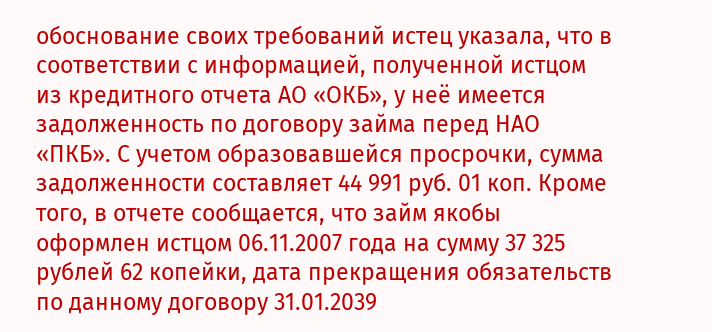обоснование своих требований истец указала, что в соответствии с информацией, полученной истцом из кредитного отчета АО «ОКБ», у неё имеется задолженность по договору займа перед НАО «ПКБ». С учетом образовавшейся просрочки, сумма задолженности составляет 44 991 руб. 01 коп. Кроме того, в отчете сообщается, что займ якобы оформлен истцом 06.11.2007 года на сумму 37 325 рублей 62 копейки, дата прекращения обязательств по данному договору 31.01.2039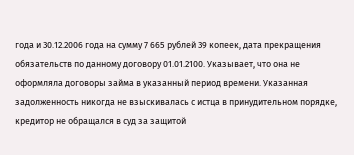года и 30.12.2006 года на сумму 7 665 рублей 39 копеек, дата прекращения обязательств по данному договору 01.01.2100. Указывает, что она не оформляла договоры займа в указанный период времени. Указанная задолженность никогда не взыскивалась с истца в принудительном порядке, кредитор не обращался в суд за защитой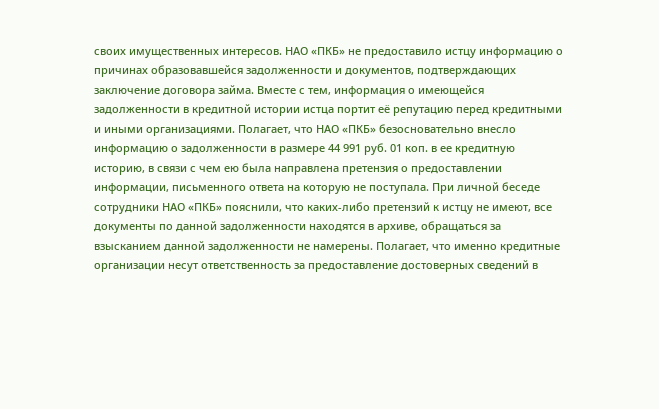своих имущественных интересов. НАО «ПКБ» не предоставило истцу информацию о причинах образовавшейся задолженности и документов, подтверждающих заключение договора займа. Вместе с тем, информация о имеющейся задолженности в кредитной истории истца портит её репутацию перед кредитными и иными организациями. Полагает, что НАО «ПКБ» безосновательно внесло информацию о задолженности в размере 44 991 руб. 01 коп. в ее кредитную историю, в связи с чем ею была направлена претензия о предоставлении информации, письменного ответа на которую не поступала. При личной беседе сотрудники НАО «ПКБ» пояснили, что каких-либо претензий к истцу не имеют, все документы по данной задолженности находятся в архиве, обращаться за взысканием данной задолженности не намерены. Полагает, что именно кредитные организации несут ответственность за предоставление достоверных сведений в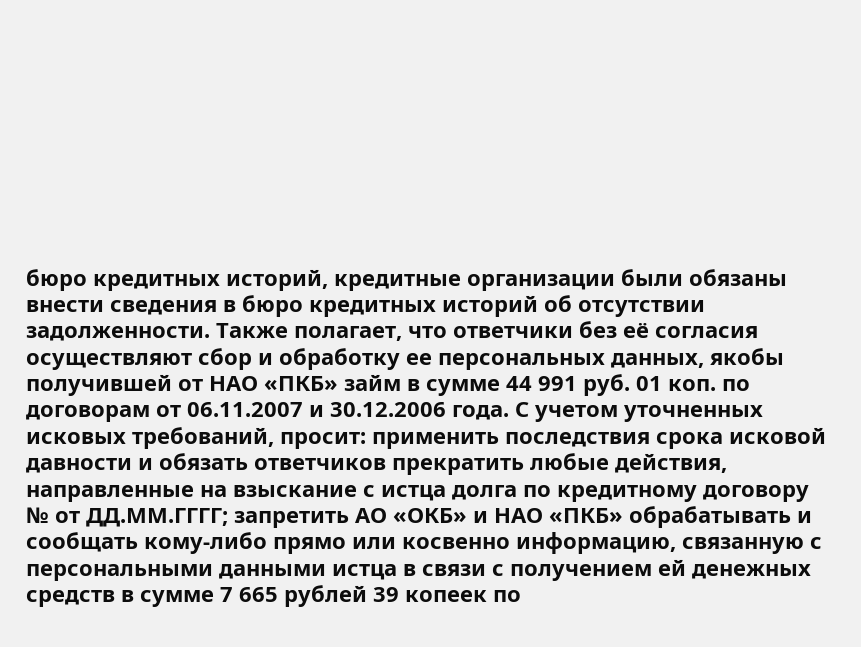бюро кредитных историй, кредитные организации были обязаны внести сведения в бюро кредитных историй об отсутствии задолженности. Также полагает, что ответчики без её согласия осуществляют сбор и обработку ее персональных данных, якобы получившей от НАО «ПКБ» займ в сумме 44 991 руб. 01 коп. по договорам от 06.11.2007 и 30.12.2006 года. С учетом уточненных исковых требований, просит: применить последствия срока исковой давности и обязать ответчиков прекратить любые действия, направленные на взыскание с истца долга по кредитному договору № от ДД.ММ.ГГГГ; запретить АО «ОКБ» и НАО «ПКБ» обрабатывать и сообщать кому-либо прямо или косвенно информацию, связанную с персональными данными истца в связи с получением ей денежных средств в сумме 7 665 рублей 39 копеек по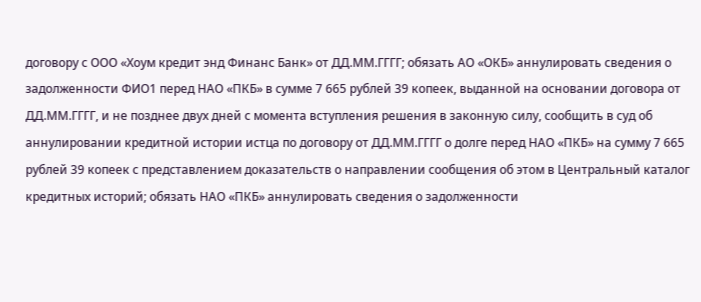договору с ООО «Хоум кредит энд Финанс Банк» от ДД.ММ.ГГГГ; обязать АО «ОКБ» аннулировать сведения о задолженности ФИО1 перед НАО «ПКБ» в сумме 7 665 рублей 39 копеек, выданной на основании договора от ДД.ММ.ГГГГ, и не позднее двух дней с момента вступления решения в законную силу, сообщить в суд об аннулировании кредитной истории истца по договору от ДД.ММ.ГГГГ о долге перед НАО «ПКБ» на сумму 7 665 рублей 39 копеек с представлением доказательств о направлении сообщения об этом в Центральный каталог кредитных историй; обязать НАО «ПКБ» аннулировать сведения о задолженности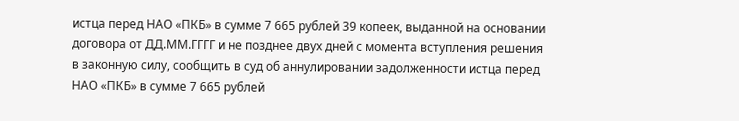истца перед НАО «ПКБ» в сумме 7 665 рублей 39 копеек, выданной на основании договора от ДД.ММ.ГГГГ и не позднее двух дней с момента вступления решения в законную силу, сообщить в суд об аннулировании задолженности истца перед НАО «ПКБ» в сумме 7 665 рублей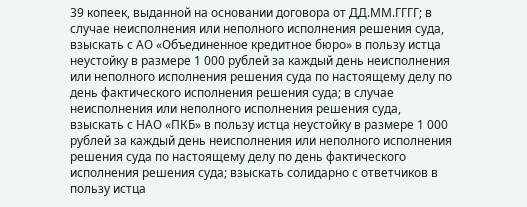39 копеек, выданной на основании договора от ДД.ММ.ГГГГ; в случае неисполнения или неполного исполнения решения суда, взыскать с АО «Объединенное кредитное бюро» в пользу истца неустойку в размере 1 000 рублей за каждый день неисполнения или неполного исполнения решения суда по настоящему делу по день фактического исполнения решения суда; в случае неисполнения или неполного исполнения решения суда, взыскать с НАО «ПКБ» в пользу истца неустойку в размере 1 000 рублей за каждый день неисполнения или неполного исполнения решения суда по настоящему делу по день фактического исполнения решения суда; взыскать солидарно с ответчиков в пользу истца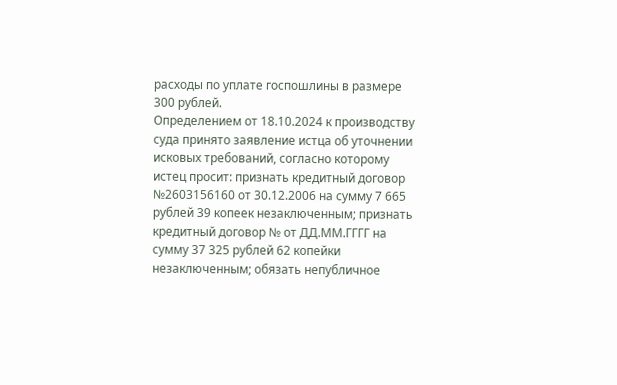расходы по уплате госпошлины в размере 300 рублей.
Определением от 18.10.2024 к производству суда принято заявление истца об уточнении исковых требований, согласно которому истец просит: признать кредитный договор №2603156160 от 30.12.2006 на сумму 7 665 рублей 39 копеек незаключенным; признать кредитный договор № от ДД.ММ.ГГГГ на сумму 37 325 рублей 62 копейки незаключенным; обязать непубличное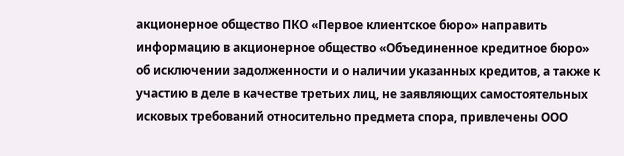акционерное общество ПКО «Первое клиентское бюро» направить информацию в акционерное общество «Объединенное кредитное бюро» об исключении задолженности и о наличии указанных кредитов, а также к участию в деле в качестве третьих лиц, не заявляющих самостоятельных исковых требований относительно предмета спора, привлечены ООО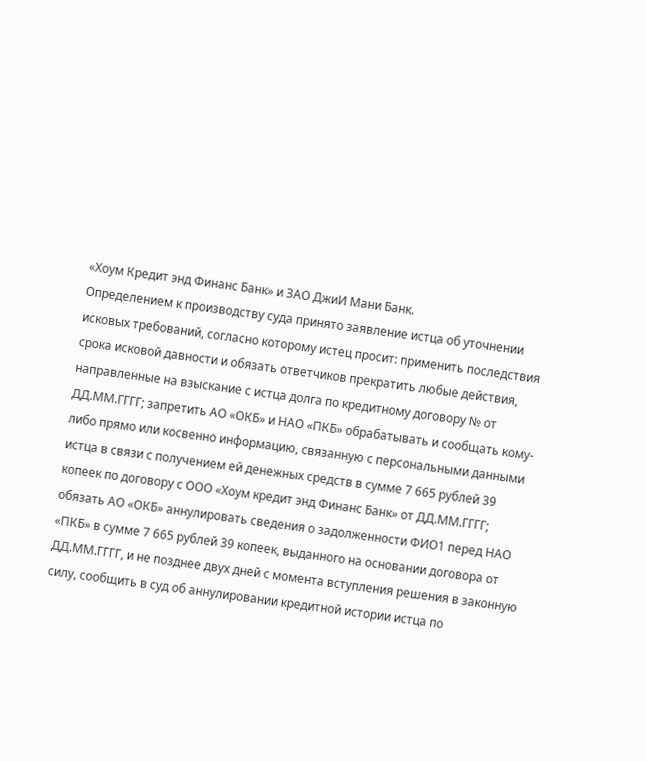«Хоум Кредит энд Финанс Банк» и ЗАО ДжиИ Мани Банк.
Определением к производству суда принято заявление истца об уточнении исковых требований, согласно которому истец просит: применить последствия срока исковой давности и обязать ответчиков прекратить любые действия, направленные на взыскание с истца долга по кредитному договору № от ДД.ММ.ГГГГ; запретить АО «ОКБ» и НАО «ПКБ» обрабатывать и сообщать кому-либо прямо или косвенно информацию, связанную с персональными данными истца в связи с получением ей денежных средств в сумме 7 665 рублей 39 копеек по договору с ООО «Хоум кредит энд Финанс Банк» от ДД.ММ.ГГГГ; обязать АО «ОКБ» аннулировать сведения о задолженности ФИО1 перед НАО «ПКБ» в сумме 7 665 рублей 39 копеек, выданного на основании договора от ДД.ММ.ГГГГ, и не позднее двух дней с момента вступления решения в законную силу, сообщить в суд об аннулировании кредитной истории истца по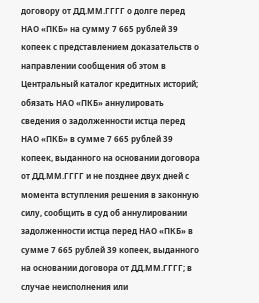договору от ДД.ММ.ГГГГ о долге перед НАО «ПКБ» на сумму 7 665 рублей 39 копеек с представлением доказательств о направлении сообщения об этом в Центральный каталог кредитных историй; обязать НАО «ПКБ» аннулировать сведения о задолженности истца перед НАО «ПКБ» в сумме 7 665 рублей 39 копеек, выданного на основании договора от ДД.ММ.ГГГГ и не позднее двух дней с момента вступления решения в законную силу, сообщить в суд об аннулировании задолженности истца перед НАО «ПКБ» в сумме 7 665 рублей 39 копеек, выданного на основании договора от ДД.ММ.ГГГГ; в случае неисполнения или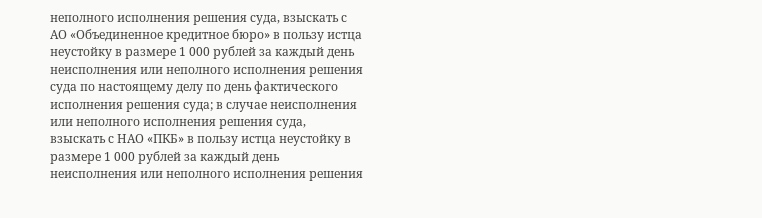неполного исполнения решения суда, взыскать с АО «Объединенное кредитное бюро» в пользу истца неустойку в размере 1 000 рублей за каждый день неисполнения или неполного исполнения решения суда по настоящему делу по день фактического исполнения решения суда; в случае неисполнения или неполного исполнения решения суда, взыскать с НАО «ПКБ» в пользу истца неустойку в размере 1 000 рублей за каждый день неисполнения или неполного исполнения решения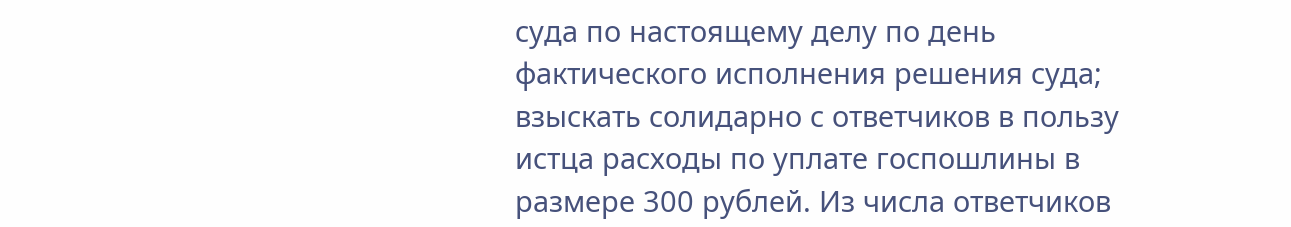суда по настоящему делу по день фактического исполнения решения суда; взыскать солидарно с ответчиков в пользу истца расходы по уплате госпошлины в размере 300 рублей. Из числа ответчиков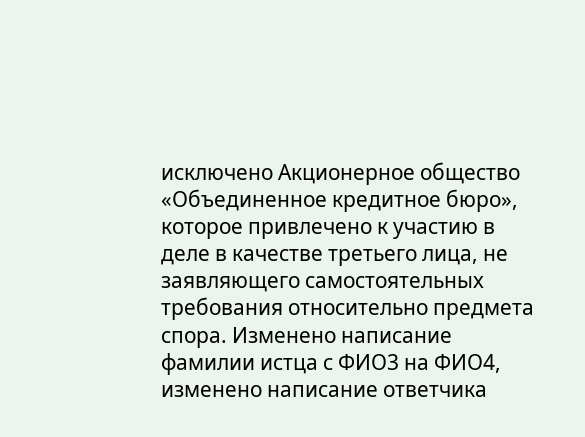исключено Акционерное общество «Объединенное кредитное бюро», которое привлечено к участию в деле в качестве третьего лица, не заявляющего самостоятельных требования относительно предмета спора. Изменено написание фамилии истца с ФИО3 на ФИО4, изменено написание ответчика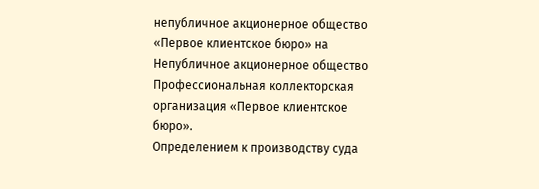непубличное акционерное общество «Первое клиентское бюро» на Непубличное акционерное общество Профессиональная коллекторская организация «Первое клиентское бюро».
Определением к производству суда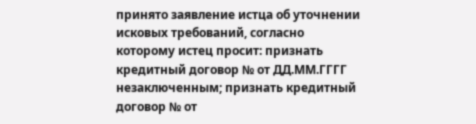принято заявление истца об уточнении исковых требований, согласно которому истец просит: признать кредитный договор № от ДД.ММ.ГГГГ незаключенным; признать кредитный договор № от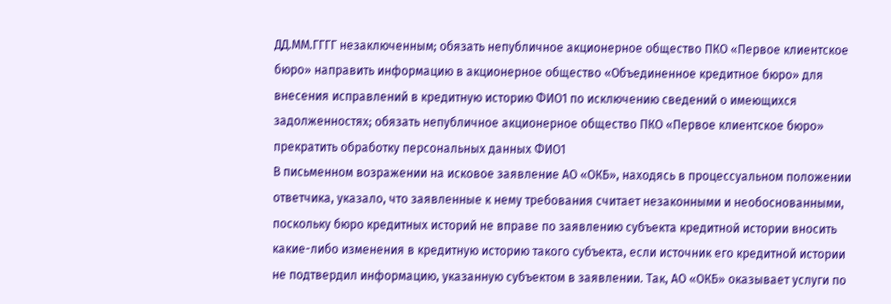ДД.ММ.ГГГГ незаключенным; обязать непубличное акционерное общество ПКО «Первое клиентское бюро» направить информацию в акционерное общество «Объединенное кредитное бюро» для внесения исправлений в кредитную историю ФИО1 по исключению сведений о имеющихся задолженностях; обязать непубличное акционерное общество ПКО «Первое клиентское бюро» прекратить обработку персональных данных ФИО1
В письменном возражении на исковое заявление АО «ОКБ», находясь в процессуальном положении ответчика, указало, что заявленные к нему требования считает незаконными и необоснованными, поскольку бюро кредитных историй не вправе по заявлению субъекта кредитной истории вносить какие-либо изменения в кредитную историю такого субъекта, если источник его кредитной истории не подтвердил информацию, указанную субъектом в заявлении. Так, АО «ОКБ» оказывает услуги по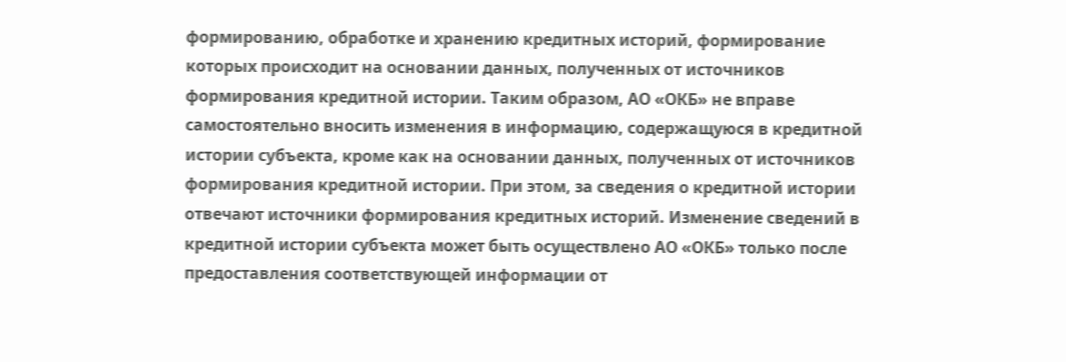формированию, обработке и хранению кредитных историй, формирование которых происходит на основании данных, полученных от источников формирования кредитной истории. Таким образом, АО «ОКБ» не вправе самостоятельно вносить изменения в информацию, содержащуюся в кредитной истории субъекта, кроме как на основании данных, полученных от источников формирования кредитной истории. При этом, за сведения о кредитной истории отвечают источники формирования кредитных историй. Изменение сведений в кредитной истории субъекта может быть осуществлено АО «ОКБ» только после предоставления соответствующей информации от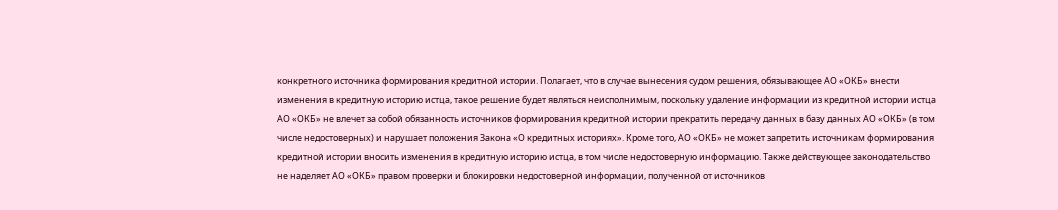конкретного источника формирования кредитной истории. Полагает, что в случае вынесения судом решения, обязывающее АО «ОКБ» внести изменения в кредитную историю истца, такое решение будет являться неисполнимым, поскольку удаление информации из кредитной истории истца АО «ОКБ» не влечет за собой обязанность источников формирования кредитной истории прекратить передачу данных в базу данных АО «ОКБ» (в том числе недостоверных) и нарушает положения Закона «О кредитных историях». Кроме того, АО «ОКБ» не может запретить источникам формирования кредитной истории вносить изменения в кредитную историю истца, в том числе недостоверную информацию. Также действующее законодательство не наделяет АО «ОКБ» правом проверки и блокировки недостоверной информации, полученной от источников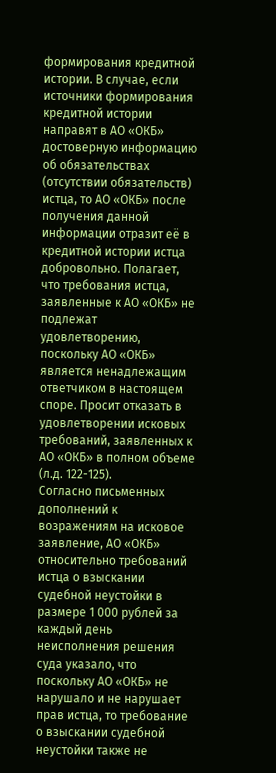формирования кредитной истории. В случае, если источники формирования кредитной истории направят в АО «ОКБ» достоверную информацию об обязательствах (отсутствии обязательств) истца, то АО «ОКБ» после получения данной информации отразит её в кредитной истории истца добровольно. Полагает, что требования истца, заявленные к АО «ОКБ» не подлежат удовлетворению, поскольку АО «ОКБ» является ненадлежащим ответчиком в настоящем споре. Просит отказать в удовлетворении исковых требований, заявленных к АО «ОКБ» в полном объеме (л.д. 122-125).
Согласно письменных дополнений к возражениям на исковое заявление, АО «ОКБ» относительно требований истца о взыскании судебной неустойки в размере 1 000 рублей за каждый день неисполнения решения суда указало, что поскольку АО «ОКБ» не нарушало и не нарушает прав истца, то требование о взыскании судебной неустойки также не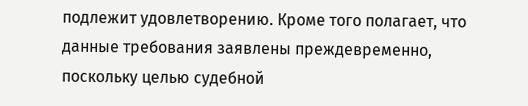подлежит удовлетворению. Кроме того полагает, что данные требования заявлены преждевременно, поскольку целью судебной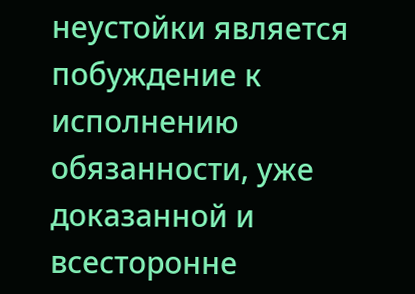неустойки является побуждение к исполнению обязанности, уже доказанной и всесторонне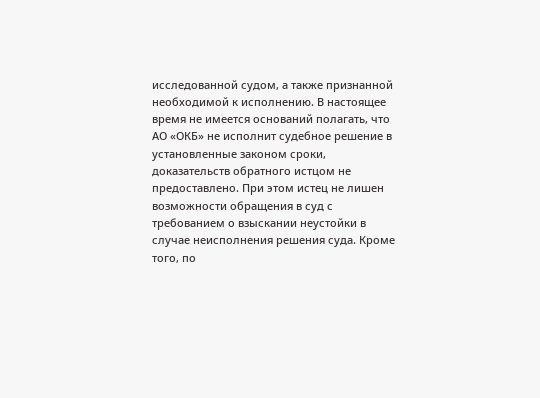исследованной судом, а также признанной необходимой к исполнению. В настоящее время не имеется оснований полагать, что АО «ОКБ» не исполнит судебное решение в установленные законом сроки, доказательств обратного истцом не предоставлено. При этом истец не лишен возможности обращения в суд с требованием о взыскании неустойки в случае неисполнения решения суда. Кроме того, по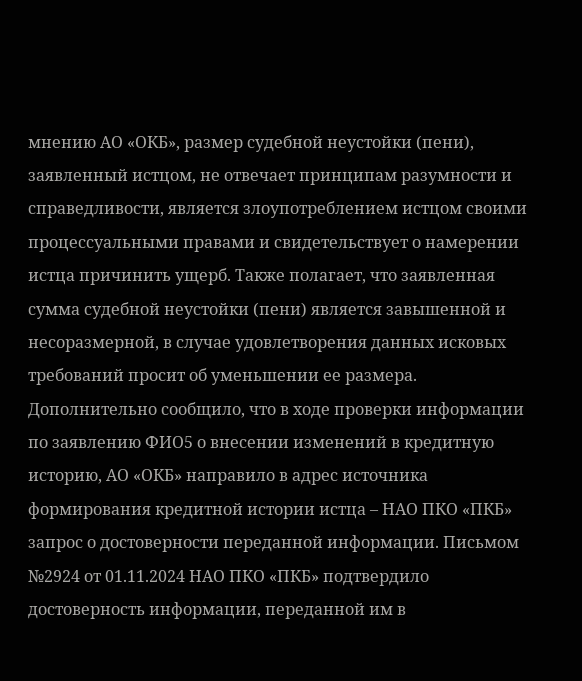мнению АО «ОКБ», размер судебной неустойки (пени), заявленный истцом, не отвечает принципам разумности и справедливости, является злоупотреблением истцом своими процессуальными правами и свидетельствует о намерении истца причинить ущерб. Также полагает, что заявленная сумма судебной неустойки (пени) является завышенной и несоразмерной, в случае удовлетворения данных исковых требований просит об уменьшении ее размера. Дополнительно сообщило, что в ходе проверки информации по заявлению ФИО5 о внесении изменений в кредитную историю, АО «ОКБ» направило в адрес источника формирования кредитной истории истца – НАО ПКО «ПКБ» запрос о достоверности переданной информации. Письмом №2924 от 01.11.2024 НАО ПКО «ПКБ» подтвердило достоверность информации, переданной им в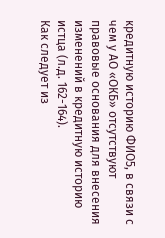кредитную историю ФИО5, в связи с чем у АО «ОКБ» отсутствуют правовые основания для внесения изменений в кредитную историю истца (л.д. 162-164).
Как следует из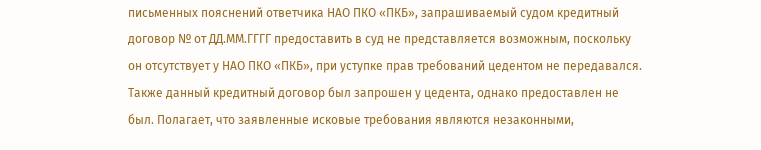письменных пояснений ответчика НАО ПКО «ПКБ», запрашиваемый судом кредитный договор № от ДД.ММ.ГГГГ предоставить в суд не представляется возможным, поскольку он отсутствует у НАО ПКО «ПКБ», при уступке прав требований цедентом не передавался. Также данный кредитный договор был запрошен у цедента, однако предоставлен не был. Полагает, что заявленные исковые требования являются незаконными,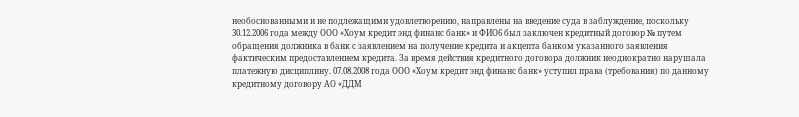необоснованными и не подлежащими удовлетворению, направлены на введение суда в заблуждение, поскольку 30.12.2006 года между ООО «Хоум кредит энд финанс банк» и ФИО6 был заключен кредитный договор № путем обращения должника в банк с заявлением на получение кредита и акцепта банком указанного заявления фактическим предоставлением кредита. За время действия кредитного договора должник неоднократно нарушала платежную дисциплину. 07.08.2008 года ООО «Хоум кредит энд финанс банк» уступил права (требования) по данному кредитному договору АО «ДДМ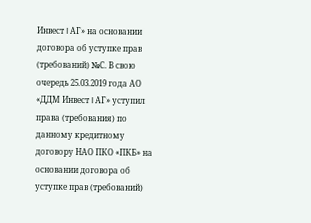Инвест I АГ» на основании договора об уступке прав (требований) №С. В свою очередь 25.03.2019 года АО «ДДМ Инвест I АГ» уступил права (требования) по данному кредитному договору НАО ПКО «ПКБ» на основании договора об уступке прав (требований)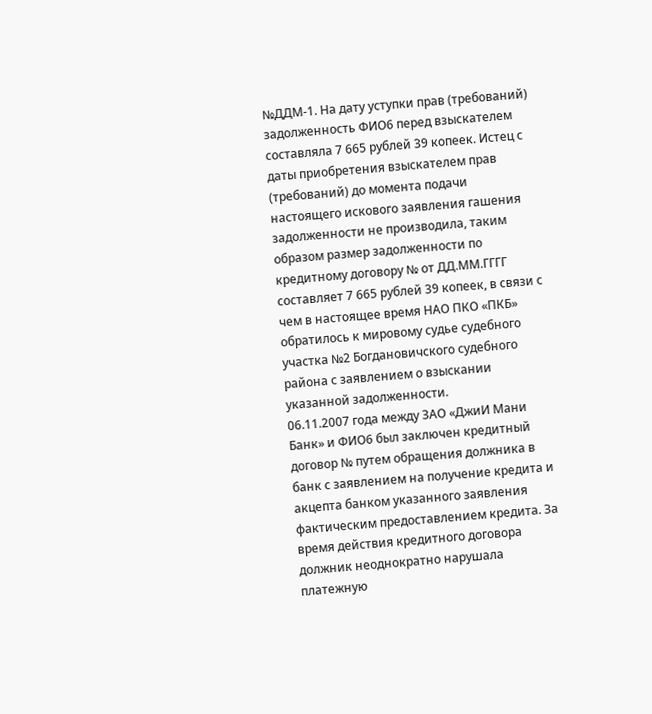№ДДМ-1. На дату уступки прав (требований) задолженность ФИО6 перед взыскателем составляла 7 665 рублей 39 копеек. Истец с даты приобретения взыскателем прав (требований) до момента подачи настоящего искового заявления гашения задолженности не производила, таким образом размер задолженности по кредитному договору № от ДД.ММ.ГГГГ составляет 7 665 рублей 39 копеек, в связи с чем в настоящее время НАО ПКО «ПКБ» обратилось к мировому судье судебного участка №2 Богдановичского судебного района с заявлением о взыскании указанной задолженности.
06.11.2007 года между ЗАО «ДжиИ Мани Банк» и ФИО6 был заключен кредитный договор № путем обращения должника в банк с заявлением на получение кредита и акцепта банком указанного заявления фактическим предоставлением кредита. За время действия кредитного договора должник неоднократно нарушала платежную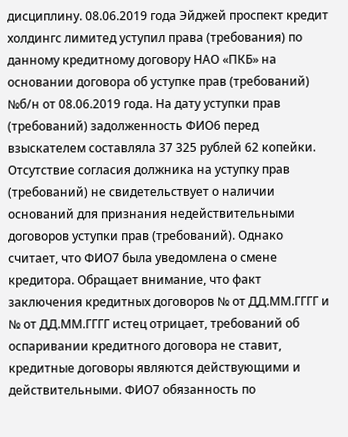дисциплину. 08.06.2019 года Эйджей проспект кредит холдингс лимитед уступил права (требования) по данному кредитному договору НАО «ПКБ» на основании договора об уступке прав (требований) №б/н от 08.06.2019 года. На дату уступки прав (требований) задолженность ФИО6 перед взыскателем составляла 37 325 рублей 62 копейки. Отсутствие согласия должника на уступку прав (требований) не свидетельствует о наличии оснований для признания недействительными договоров уступки прав (требований). Однако считает, что ФИО7 была уведомлена о смене кредитора. Обращает внимание, что факт заключения кредитных договоров № от ДД.ММ.ГГГГ и № от ДД.ММ.ГГГГ истец отрицает, требований об оспаривании кредитного договора не ставит, кредитные договоры являются действующими и действительными. ФИО7 обязанность по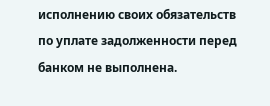исполнению своих обязательств по уплате задолженности перед банком не выполнена.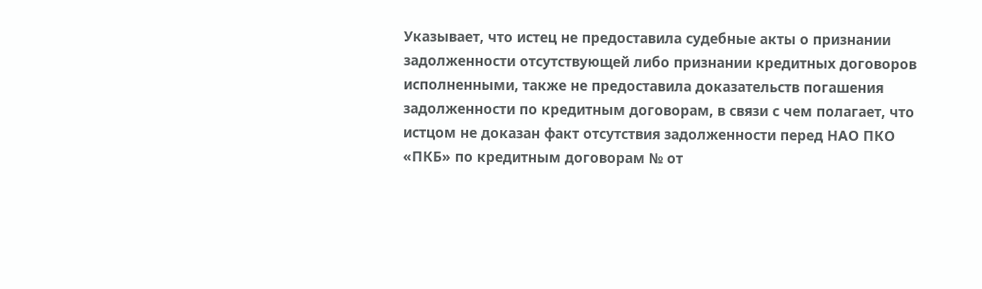Указывает, что истец не предоставила судебные акты о признании задолженности отсутствующей либо признании кредитных договоров исполненными, также не предоставила доказательств погашения задолженности по кредитным договорам, в связи с чем полагает, что истцом не доказан факт отсутствия задолженности перед НАО ПКО «ПКБ» по кредитным договорам № от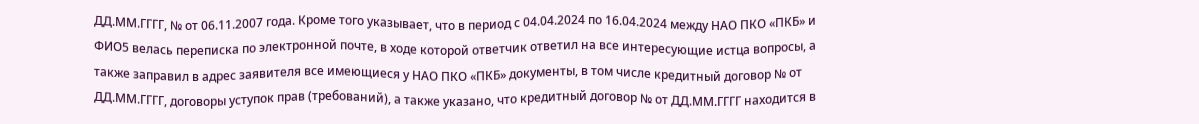ДД.ММ.ГГГГ, № от 06.11.2007 года. Кроме того указывает, что в период с 04.04.2024 по 16.04.2024 между НАО ПКО «ПКБ» и ФИО5 велась переписка по электронной почте, в ходе которой ответчик ответил на все интересующие истца вопросы, а также заправил в адрес заявителя все имеющиеся у НАО ПКО «ПКБ» документы, в том числе кредитный договор № от ДД.ММ.ГГГГ, договоры уступок прав (требований), а также указано, что кредитный договор № от ДД.ММ.ГГГГ находится в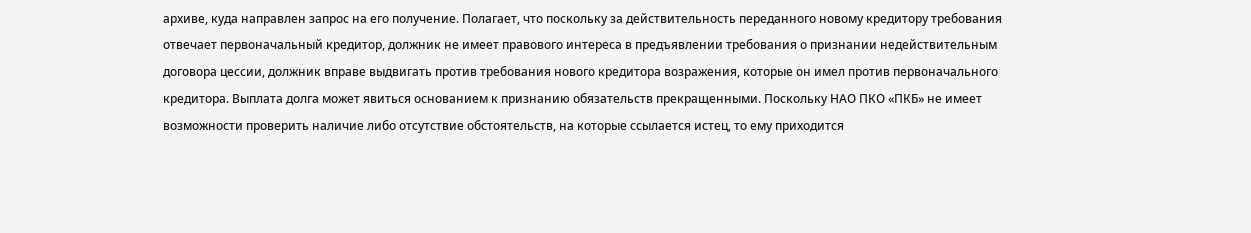архиве, куда направлен запрос на его получение. Полагает, что поскольку за действительность переданного новому кредитору требования отвечает первоначальный кредитор, должник не имеет правового интереса в предъявлении требования о признании недействительным договора цессии, должник вправе выдвигать против требования нового кредитора возражения, которые он имел против первоначального кредитора. Выплата долга может явиться основанием к признанию обязательств прекращенными. Поскольку НАО ПКО «ПКБ» не имеет возможности проверить наличие либо отсутствие обстоятельств, на которые ссылается истец, то ему приходится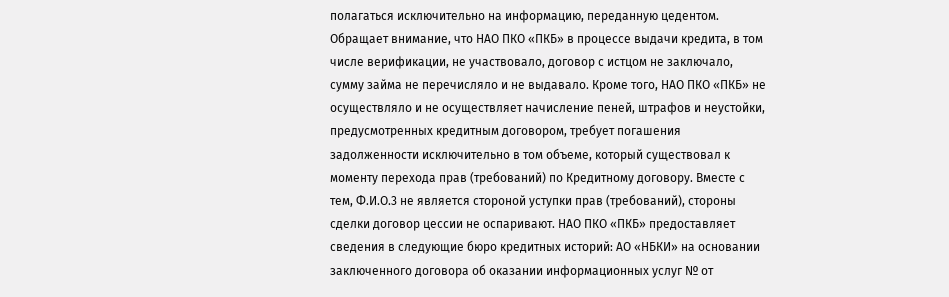полагаться исключительно на информацию, переданную цедентом. Обращает внимание, что НАО ПКО «ПКБ» в процессе выдачи кредита, в том числе верификации, не участвовало, договор с истцом не заключало, сумму займа не перечисляло и не выдавало. Кроме того, НАО ПКО «ПКБ» не осуществляло и не осуществляет начисление пеней, штрафов и неустойки, предусмотренных кредитным договором, требует погашения задолженности исключительно в том объеме, который существовал к моменту перехода прав (требований) по Кредитному договору. Вместе с тем, Ф.И.О.3 не является стороной уступки прав (требований), стороны сделки договор цессии не оспаривают. НАО ПКО «ПКБ» предоставляет сведения в следующие бюро кредитных историй: АО «НБКИ» на основании заключенного договора об оказании информационных услуг № от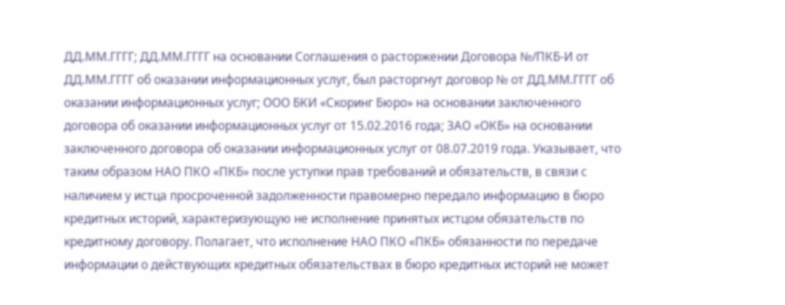ДД.ММ.ГГГГ; ДД.ММ.ГГГГ на основании Соглашения о расторжении Договора №/ПКБ-И от ДД.ММ.ГГГГ об оказании информационных услуг, был расторгнут договор № от ДД.ММ.ГГГГ об оказании информационных услуг; ООО БКИ «Скоринг Бюро» на основании заключенного договора об оказании информационных услуг от 15.02.2016 года; ЗАО «ОКБ» на основании заключенного договора об оказании информационных услуг от 08.07.2019 года. Указывает, что таким образом НАО ПКО «ПКБ» после уступки прав требований и обязательств, в связи с наличием у истца просроченной задолженности правомерно передало информацию в бюро кредитных историй, характеризующую не исполнение принятых истцом обязательств по кредитному договору. Полагает, что исполнение НАО ПКО «ПКБ» обязанности по передаче информации о действующих кредитных обязательствах в бюро кредитных историй не может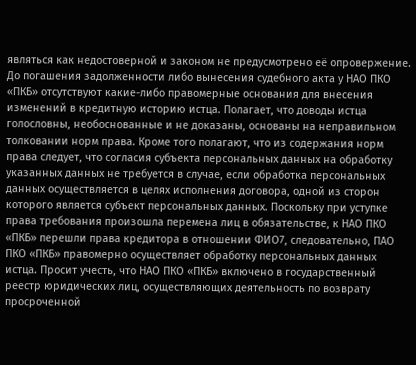являться как недостоверной и законом не предусмотрено её опровержение. До погашения задолженности либо вынесения судебного акта у НАО ПКО «ПКБ» отсутствуют какие-либо правомерные основания для внесения изменений в кредитную историю истца. Полагает, что доводы истца голословны, необоснованные и не доказаны, основаны на неправильном толковании норм права. Кроме того полагают, что из содержания норм права следует, что согласия субъекта персональных данных на обработку указанных данных не требуется в случае, если обработка персональных данных осуществляется в целях исполнения договора, одной из сторон которого является субъект персональных данных. Поскольку при уступке права требования произошла перемена лиц в обязательстве, к НАО ПКО «ПКБ» перешли права кредитора в отношении ФИО7, следовательно, ПАО ПКО «ПКБ» правомерно осуществляет обработку персональных данных истца. Просит учесть, что НАО ПКО «ПКБ» включено в государственный реестр юридических лиц, осуществляющих деятельность по возврату просроченной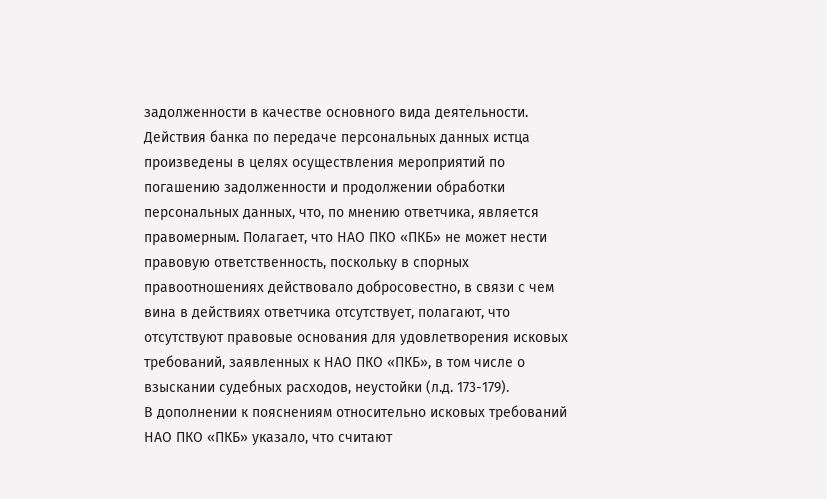задолженности в качестве основного вида деятельности. Действия банка по передаче персональных данных истца произведены в целях осуществления мероприятий по погашению задолженности и продолжении обработки персональных данных, что, по мнению ответчика, является правомерным. Полагает, что НАО ПКО «ПКБ» не может нести правовую ответственность, поскольку в спорных правоотношениях действовало добросовестно, в связи с чем вина в действиях ответчика отсутствует, полагают, что отсутствуют правовые основания для удовлетворения исковых требований, заявленных к НАО ПКО «ПКБ», в том числе о взыскании судебных расходов, неустойки (л.д. 173-179).
В дополнении к пояснениям относительно исковых требований НАО ПКО «ПКБ» указало, что считают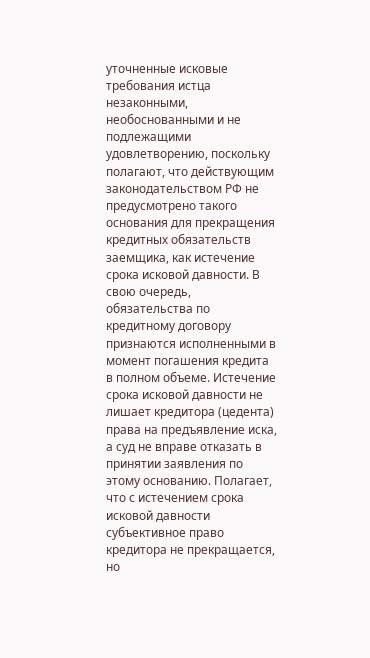уточненные исковые требования истца незаконными, необоснованными и не подлежащими удовлетворению, поскольку полагают, что действующим законодательством РФ не предусмотрено такого основания для прекращения кредитных обязательств заемщика, как истечение срока исковой давности. В свою очередь, обязательства по кредитному договору признаются исполненными в момент погашения кредита в полном объеме. Истечение срока исковой давности не лишает кредитора (цедента) права на предъявление иска, а суд не вправе отказать в принятии заявления по этому основанию. Полагает, что с истечением срока исковой давности субъективное право кредитора не прекращается, но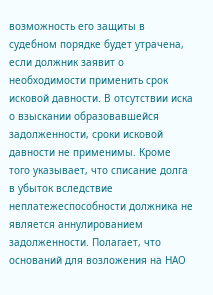возможность его защиты в судебном порядке будет утрачена, если должник заявит о необходимости применить срок исковой давности. В отсутствии иска о взыскании образовавшейся задолженности, сроки исковой давности не применимы. Кроме того указывает, что списание долга в убыток вследствие неплатежеспособности должника не является аннулированием задолженности. Полагает, что оснований для возложения на НАО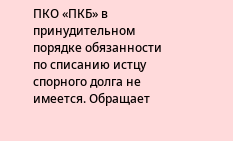ПКО «ПКБ» в принудительном порядке обязанности по списанию истцу спорного долга не имеется. Обращает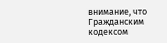внимание, что Гражданским кодексом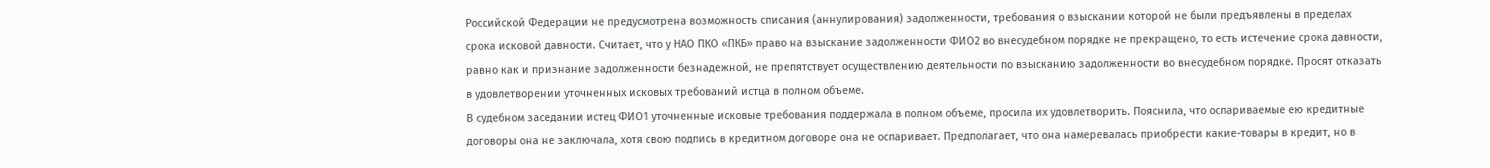Российской Федерации не предусмотрена возможность списания (аннулирования) задолженности, требования о взыскании которой не были предъявлены в пределах срока исковой давности. Считает, что у НАО ПКО «ПКБ» право на взыскание задолженности ФИО2 во внесудебном порядке не прекращено, то есть истечение срока давности, равно как и признание задолженности безнадежной, не препятствует осуществлению деятельности по взысканию задолженности во внесудебном порядке. Просят отказать в удовлетворении уточненных исковых требований истца в полном объеме.
В судебном заседании истец ФИО1 уточненные исковые требования поддержала в полном объеме, просила их удовлетворить. Пояснила, что оспариваемые ею кредитные договоры она не заключала, хотя свою подпись в кредитном договоре она не оспаривает. Предполагает, что она намеревалась приобрести какие-товары в кредит, но в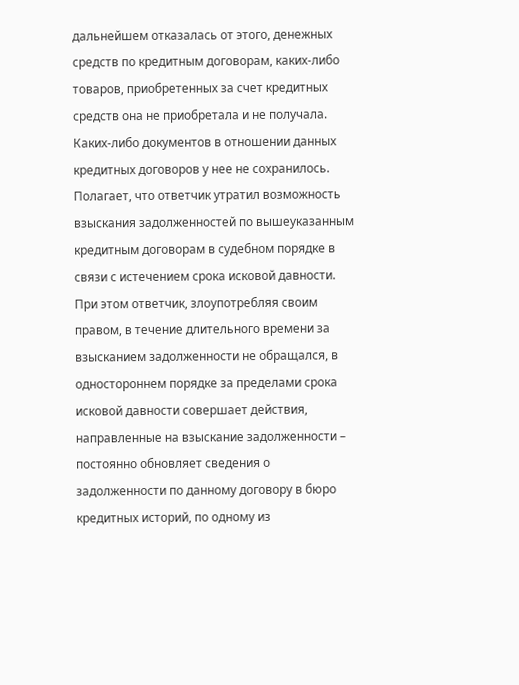дальнейшем отказалась от этого, денежных средств по кредитным договорам, каких-либо товаров, приобретенных за счет кредитных средств она не приобретала и не получала. Каких-либо документов в отношении данных кредитных договоров у нее не сохранилось. Полагает, что ответчик утратил возможность взыскания задолженностей по вышеуказанным кредитным договорам в судебном порядке в связи с истечением срока исковой давности. При этом ответчик, злоупотребляя своим правом, в течение длительного времени за взысканием задолженности не обращался, в одностороннем порядке за пределами срока исковой давности совершает действия, направленные на взыскание задолженности – постоянно обновляет сведения о задолженности по данному договору в бюро кредитных историй, по одному из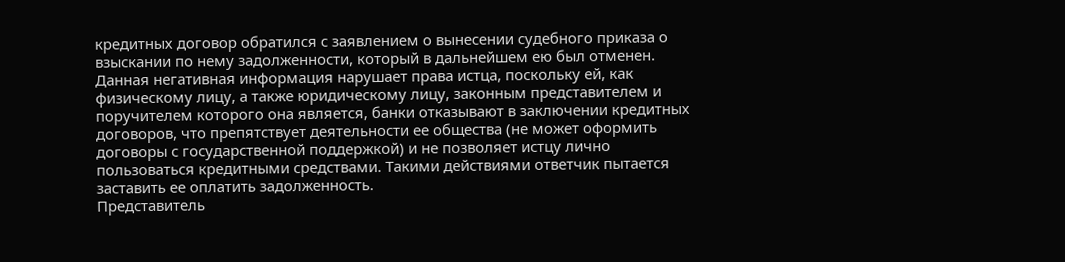кредитных договор обратился с заявлением о вынесении судебного приказа о взыскании по нему задолженности, который в дальнейшем ею был отменен. Данная негативная информация нарушает права истца, поскольку ей, как физическому лицу, а также юридическому лицу, законным представителем и поручителем которого она является, банки отказывают в заключении кредитных договоров, что препятствует деятельности ее общества (не может оформить договоры с государственной поддержкой) и не позволяет истцу лично пользоваться кредитными средствами. Такими действиями ответчик пытается заставить ее оплатить задолженность.
Представитель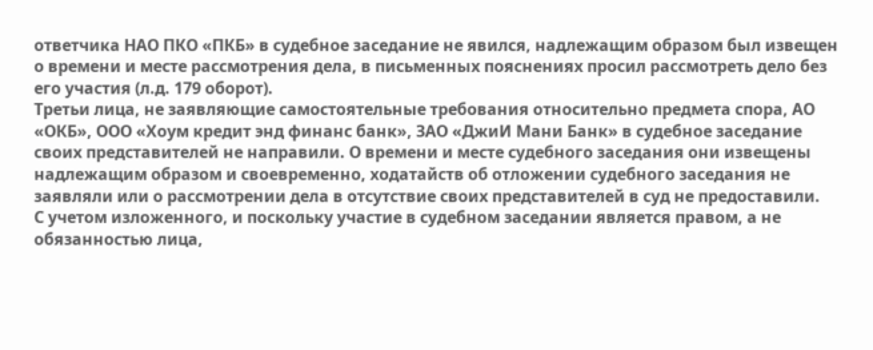ответчика НАО ПКО «ПКБ» в судебное заседание не явился, надлежащим образом был извещен о времени и месте рассмотрения дела, в письменных пояснениях просил рассмотреть дело без его участия (л.д. 179 оборот).
Третьи лица, не заявляющие самостоятельные требования относительно предмета спора, АО «ОКБ», ООО «Хоум кредит энд финанс банк», ЗАО «ДжиИ Мани Банк» в судебное заседание своих представителей не направили. О времени и месте судебного заседания они извещены надлежащим образом и своевременно, ходатайств об отложении судебного заседания не заявляли или о рассмотрении дела в отсутствие своих представителей в суд не предоставили.
С учетом изложенного, и поскольку участие в судебном заседании является правом, а не обязанностью лица,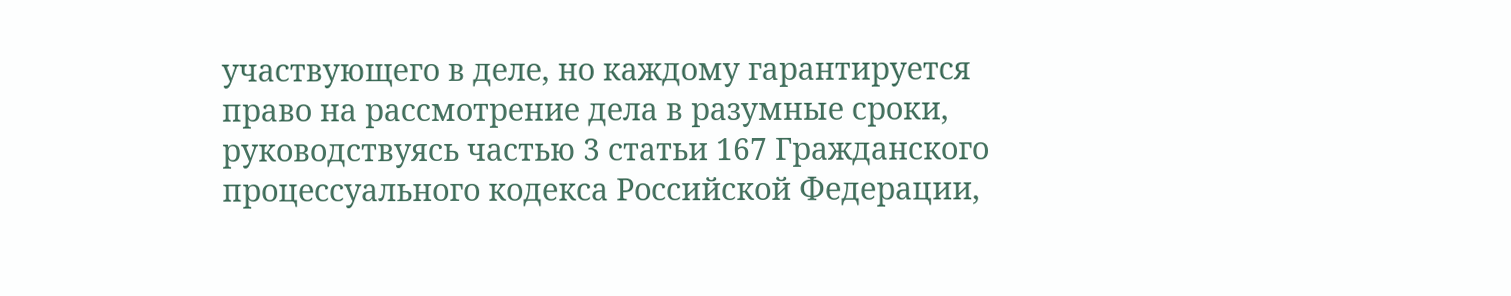участвующего в деле, но каждому гарантируется право на рассмотрение дела в разумные сроки, руководствуясь частью 3 статьи 167 Гражданского процессуального кодекса Российской Федерации,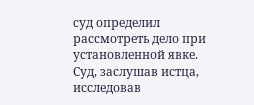суд определил рассмотреть дело при установленной явке.
Суд, заслушав истца, исследовав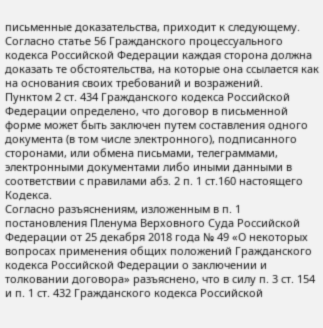письменные доказательства, приходит к следующему.
Согласно статье 56 Гражданского процессуального кодекса Российской Федерации каждая сторона должна доказать те обстоятельства, на которые она ссылается как на основания своих требований и возражений.
Пунктом 2 ст. 434 Гражданского кодекса Российской Федерации определено, что договор в письменной форме может быть заключен путем составления одного документа (в том числе электронного), подписанного сторонами, или обмена письмами, телеграммами, электронными документами либо иными данными в соответствии с правилами абз. 2 п. 1 ст.160 настоящего Кодекса.
Согласно разъяснениям, изложенным в п. 1 постановления Пленума Верховного Суда Российской Федерации от 25 декабря 2018 года № 49 «О некоторых вопросах применения общих положений Гражданского кодекса Российской Федерации о заключении и толковании договора» разъяснено, что в силу п. 3 ст. 154 и п. 1 ст. 432 Гражданского кодекса Российской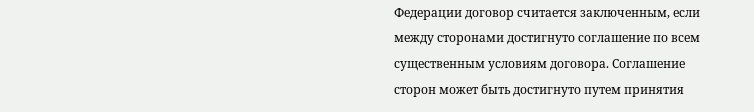Федерации договор считается заключенным, если между сторонами достигнуто соглашение по всем существенным условиям договора. Соглашение сторон может быть достигнуто путем принятия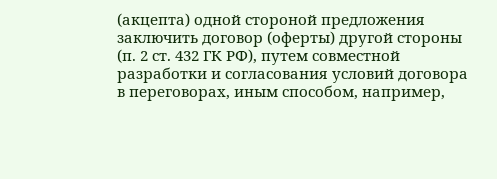(акцепта) одной стороной предложения заключить договор (оферты) другой стороны (п. 2 ст. 432 ГК РФ), путем совместной разработки и согласования условий договора в переговорах, иным способом, например,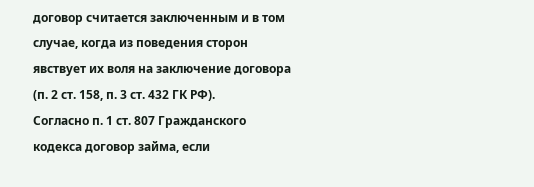договор считается заключенным и в том случае, когда из поведения сторон явствует их воля на заключение договора (п. 2 ст. 158, п. 3 ст. 432 ГК РФ).
Согласно п. 1 ст. 807 Гражданского кодекса договор займа, если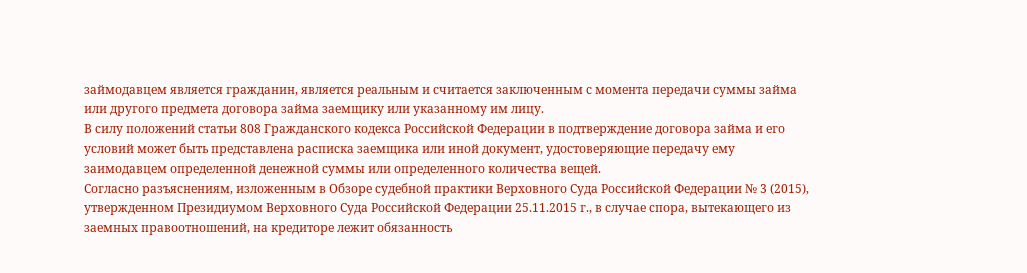займодавцем является гражданин, является реальным и считается заключенным с момента передачи суммы займа или другого предмета договора займа заемщику или указанному им лицу.
В силу положений статьи 808 Гражданского кодекса Российской Федерации в подтверждение договора займа и его условий может быть представлена расписка заемщика или иной документ, удостоверяющие передачу ему заимодавцем определенной денежной суммы или определенного количества вещей.
Согласно разъяснениям, изложенным в Обзоре судебной практики Верховного Суда Российской Федерации № 3 (2015), утвержденном Президиумом Верховного Суда Российской Федерации 25.11.2015 г., в случае спора, вытекающего из заемных правоотношений, на кредиторе лежит обязанность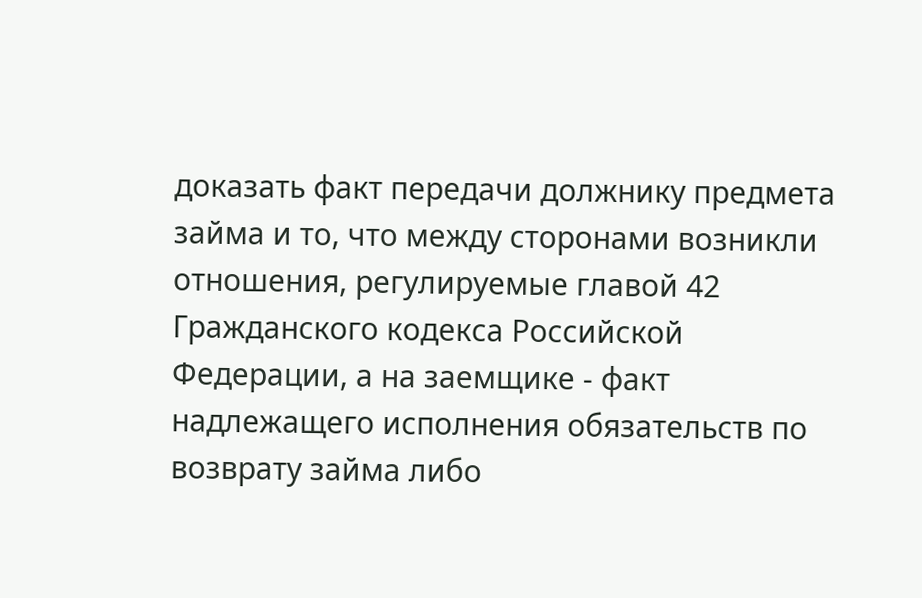доказать факт передачи должнику предмета займа и то, что между сторонами возникли отношения, регулируемые главой 42 Гражданского кодекса Российской Федерации, а на заемщике - факт надлежащего исполнения обязательств по возврату займа либо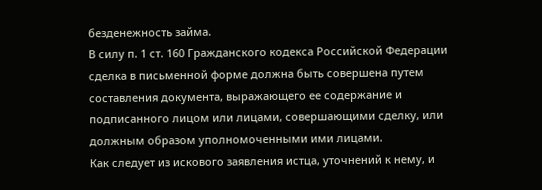безденежность займа.
В силу п. 1 ст. 160 Гражданского кодекса Российской Федерации сделка в письменной форме должна быть совершена путем составления документа, выражающего ее содержание и подписанного лицом или лицами, совершающими сделку, или должным образом уполномоченными ими лицами.
Как следует из искового заявления истца, уточнений к нему, и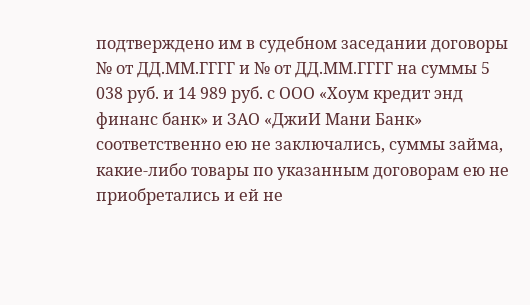подтверждено им в судебном заседании договоры № от ДД.ММ.ГГГГ и № от ДД.ММ.ГГГГ на суммы 5 038 руб. и 14 989 руб. с ООО «Хоум кредит энд финанс банк» и ЗАО «ДжиИ Мани Банк» соответственно ею не заключались, суммы займа, какие-либо товары по указанным договорам ею не приобретались и ей не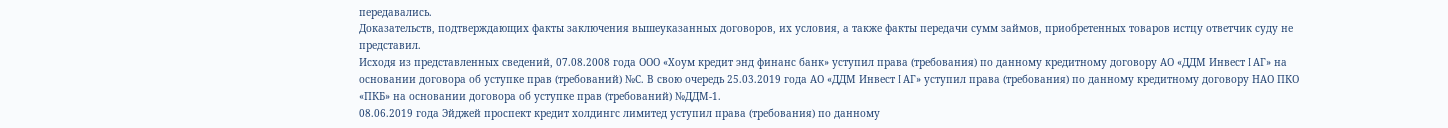передавались.
Доказательств, подтверждающих факты заключения вышеуказанных договоров, их условия, а также факты передачи сумм займов, приобретенных товаров истцу ответчик суду не представил.
Исходя из представленных сведений, 07.08.2008 года ООО «Хоум кредит энд финанс банк» уступил права (требования) по данному кредитному договору АО «ДДМ Инвест I АГ» на основании договора об уступке прав (требований) №С. В свою очередь 25.03.2019 года АО «ДДМ Инвест I АГ» уступил права (требования) по данному кредитному договору НАО ПКО «ПКБ» на основании договора об уступке прав (требований) №ДДМ-1.
08.06.2019 года Эйджей проспект кредит холдингс лимитед уступил права (требования) по данному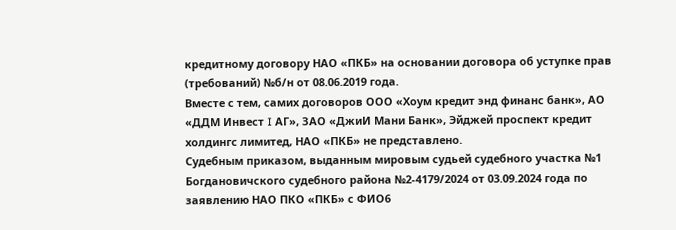кредитному договору НАО «ПКБ» на основании договора об уступке прав (требований) №б/н от 08.06.2019 года.
Вместе с тем, самих договоров ООО «Хоум кредит энд финанс банк», АО «ДДМ Инвест I АГ», ЗАО «ДжиИ Мани Банк», Эйджей проспект кредит холдингс лимитед, НАО «ПКБ» не представлено.
Судебным приказом, выданным мировым судьей судебного участка №1 Богдановичского судебного района №2-4179/2024 от 03.09.2024 года по заявлению НАО ПКО «ПКБ» с ФИО6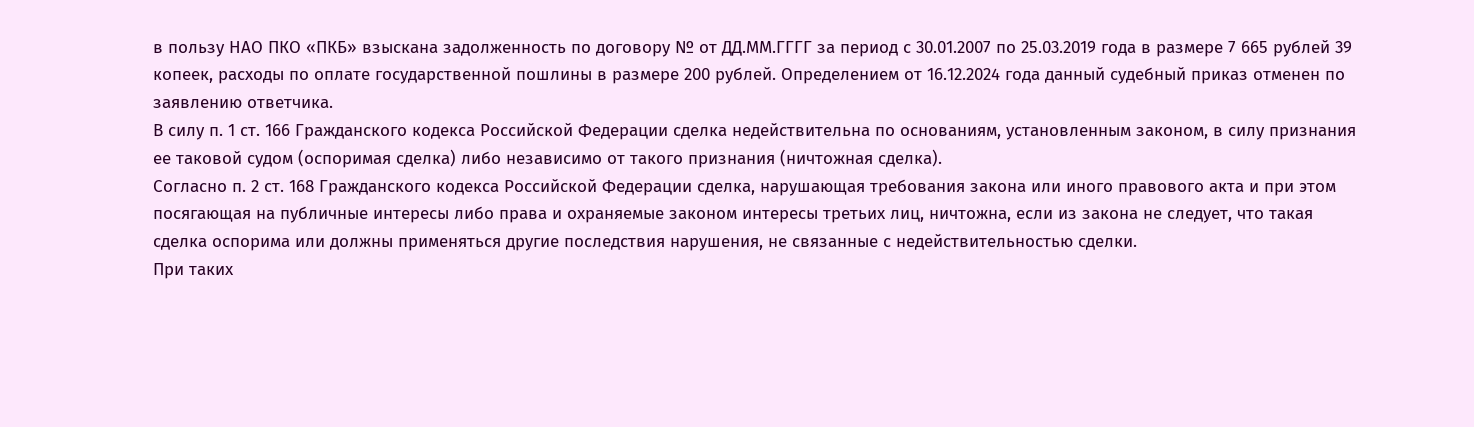в пользу НАО ПКО «ПКБ» взыскана задолженность по договору № от ДД.ММ.ГГГГ за период с 30.01.2007 по 25.03.2019 года в размере 7 665 рублей 39 копеек, расходы по оплате государственной пошлины в размере 200 рублей. Определением от 16.12.2024 года данный судебный приказ отменен по заявлению ответчика.
В силу п. 1 ст. 166 Гражданского кодекса Российской Федерации сделка недействительна по основаниям, установленным законом, в силу признания ее таковой судом (оспоримая сделка) либо независимо от такого признания (ничтожная сделка).
Согласно п. 2 ст. 168 Гражданского кодекса Российской Федерации сделка, нарушающая требования закона или иного правового акта и при этом посягающая на публичные интересы либо права и охраняемые законом интересы третьих лиц, ничтожна, если из закона не следует, что такая сделка оспорима или должны применяться другие последствия нарушения, не связанные с недействительностью сделки.
При таких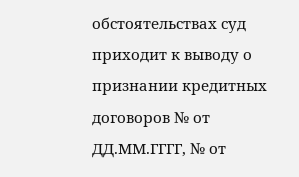обстоятельствах суд приходит к выводу о признании кредитных договоров № от ДД.ММ.ГГГГ, № от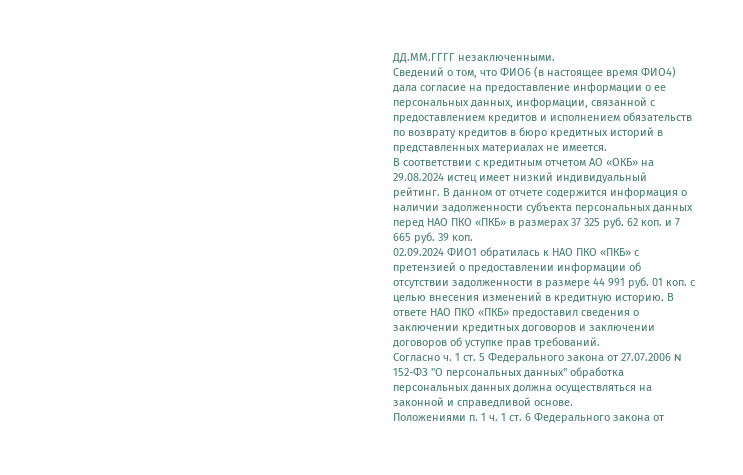ДД.ММ.ГГГГ незаключенными.
Сведений о том, что ФИО6 (в настоящее время ФИО4) дала согласие на предоставление информации о ее персональных данных, информации, связанной с предоставлением кредитов и исполнением обязательств по возврату кредитов в бюро кредитных историй в представленных материалах не имеется.
В соответствии с кредитным отчетом АО «ОКБ» на 29.08.2024 истец имеет низкий индивидуальный рейтинг. В данном от отчете содержится информация о наличии задолженности субъекта персональных данных перед НАО ПКО «ПКБ» в размерах 37 325 руб. 62 коп. и 7 665 руб. 39 коп.
02.09.2024 ФИО1 обратилась к НАО ПКО «ПКБ» с претензией о предоставлении информации об отсутствии задолженности в размере 44 991 руб. 01 коп. с целью внесения изменений в кредитную историю. В ответе НАО ПКО «ПКБ» предоставил сведения о заключении кредитных договоров и заключении договоров об уступке прав требований.
Согласно ч. 1 ст. 5 Федерального закона от 27.07.2006 N 152-ФЗ "О персональных данных" обработка персональных данных должна осуществляться на законной и справедливой основе.
Положениями п. 1 ч. 1 ст. 6 Федерального закона от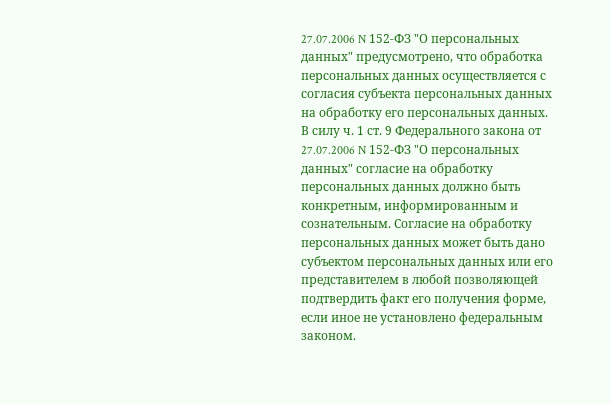27.07.2006 N 152-ФЗ "О персональных данных" предусмотрено, что обработка персональных данных осуществляется с согласия субъекта персональных данных на обработку его персональных данных.
В силу ч. 1 ст. 9 Федерального закона от 27.07.2006 N 152-ФЗ "О персональных данных" согласие на обработку персональных данных должно быть конкретным, информированным и сознательным. Согласие на обработку персональных данных может быть дано субъектом персональных данных или его представителем в любой позволяющей подтвердить факт его получения форме, если иное не установлено федеральным законом.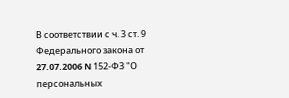В соответствии с ч. 3 ст. 9 Федерального закона от 27.07.2006 N 152-ФЗ "О персональных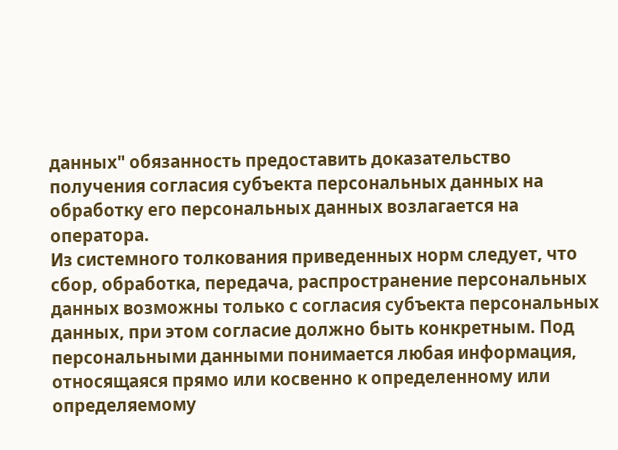данных" обязанность предоставить доказательство получения согласия субъекта персональных данных на обработку его персональных данных возлагается на оператора.
Из системного толкования приведенных норм следует, что сбор, обработка, передача, распространение персональных данных возможны только с согласия субъекта персональных данных, при этом согласие должно быть конкретным. Под персональными данными понимается любая информация, относящаяся прямо или косвенно к определенному или определяемому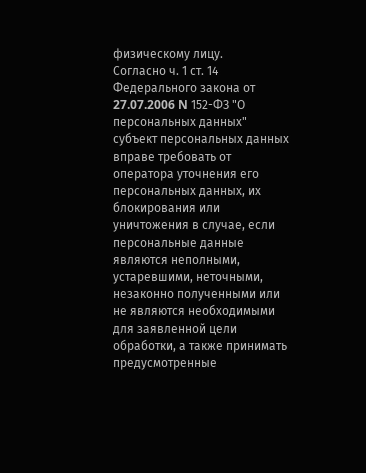физическому лицу.
Согласно ч. 1 ст. 14 Федерального закона от 27.07.2006 N 152-ФЗ "О персональных данных" субъект персональных данных вправе требовать от оператора уточнения его персональных данных, их блокирования или уничтожения в случае, если персональные данные являются неполными, устаревшими, неточными, незаконно полученными или не являются необходимыми для заявленной цели обработки, а также принимать предусмотренные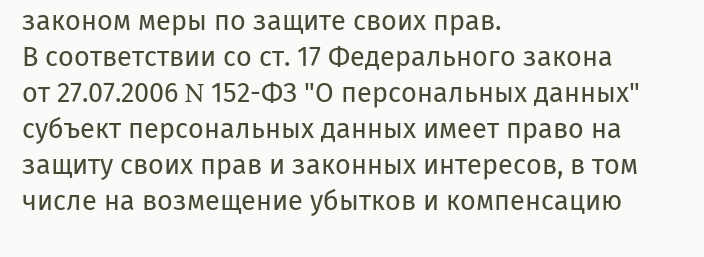законом меры по защите своих прав.
В соответствии со ст. 17 Федерального закона от 27.07.2006 N 152-ФЗ "О персональных данных" субъект персональных данных имеет право на защиту своих прав и законных интересов, в том числе на возмещение убытков и компенсацию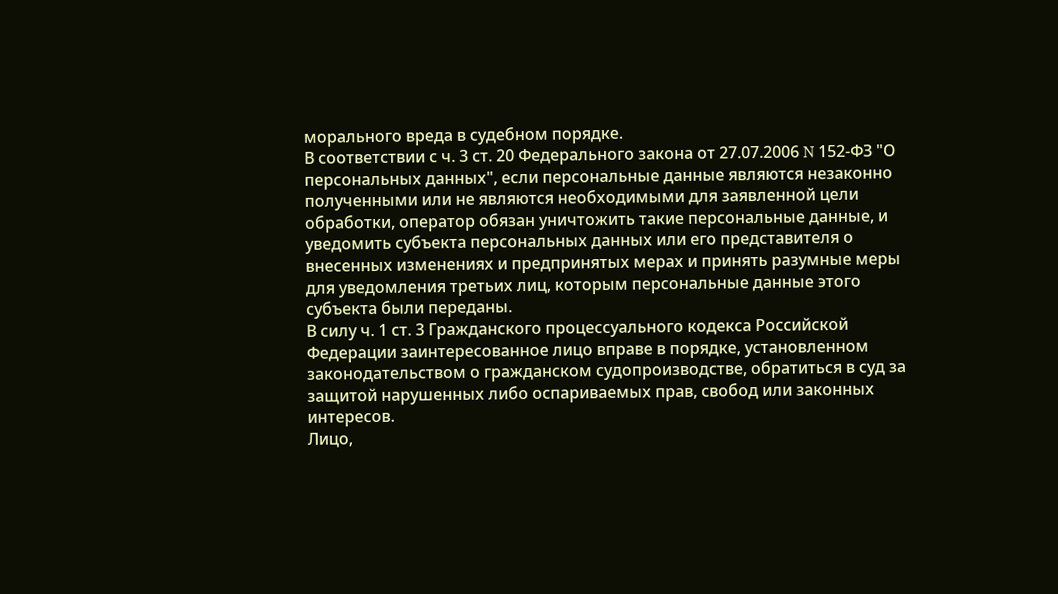морального вреда в судебном порядке.
В соответствии с ч. 3 ст. 20 Федерального закона от 27.07.2006 N 152-ФЗ "О персональных данных", если персональные данные являются незаконно полученными или не являются необходимыми для заявленной цели обработки, оператор обязан уничтожить такие персональные данные, и уведомить субъекта персональных данных или его представителя о внесенных изменениях и предпринятых мерах и принять разумные меры для уведомления третьих лиц, которым персональные данные этого субъекта были переданы.
В силу ч. 1 ст. 3 Гражданского процессуального кодекса Российской Федерации заинтересованное лицо вправе в порядке, установленном законодательством о гражданском судопроизводстве, обратиться в суд за защитой нарушенных либо оспариваемых прав, свобод или законных интересов.
Лицо,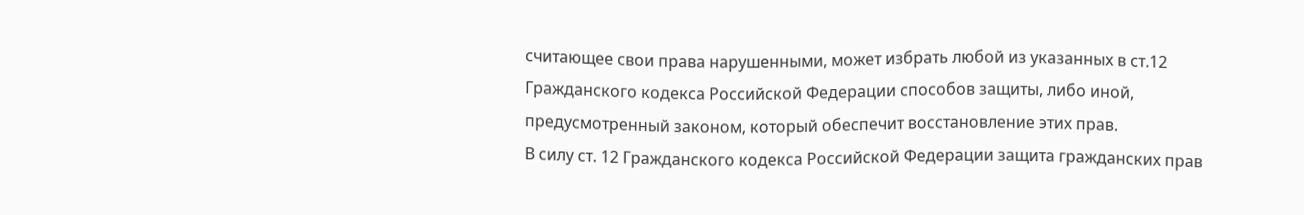считающее свои права нарушенными, может избрать любой из указанных в ст.12 Гражданского кодекса Российской Федерации способов защиты, либо иной, предусмотренный законом, который обеспечит восстановление этих прав.
В силу ст. 12 Гражданского кодекса Российской Федерации защита гражданских прав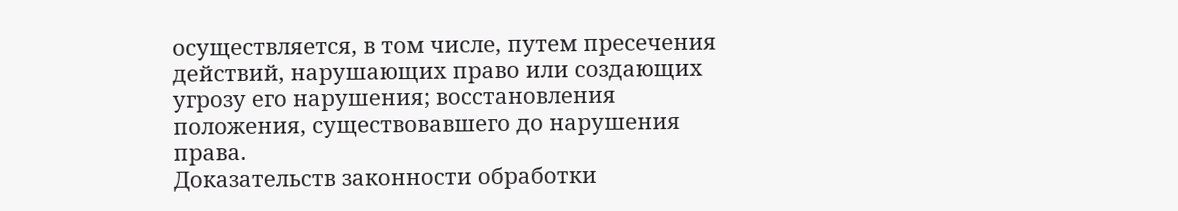осуществляется, в том числе, путем пресечения действий, нарушающих право или создающих угрозу его нарушения; восстановления положения, существовавшего до нарушения права.
Доказательств законности обработки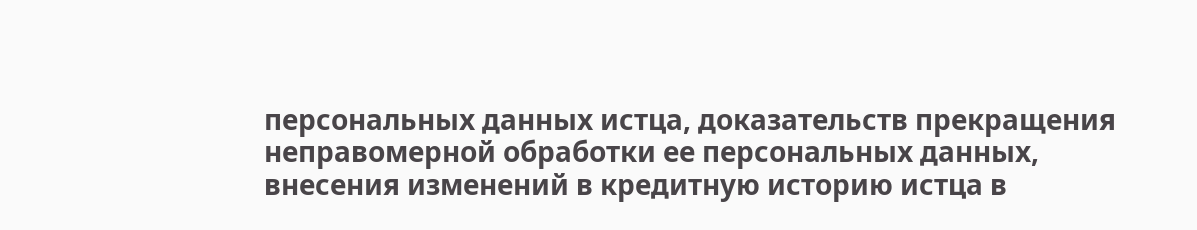персональных данных истца, доказательств прекращения неправомерной обработки ее персональных данных, внесения изменений в кредитную историю истца в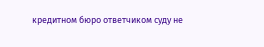кредитном бюро ответчиком суду не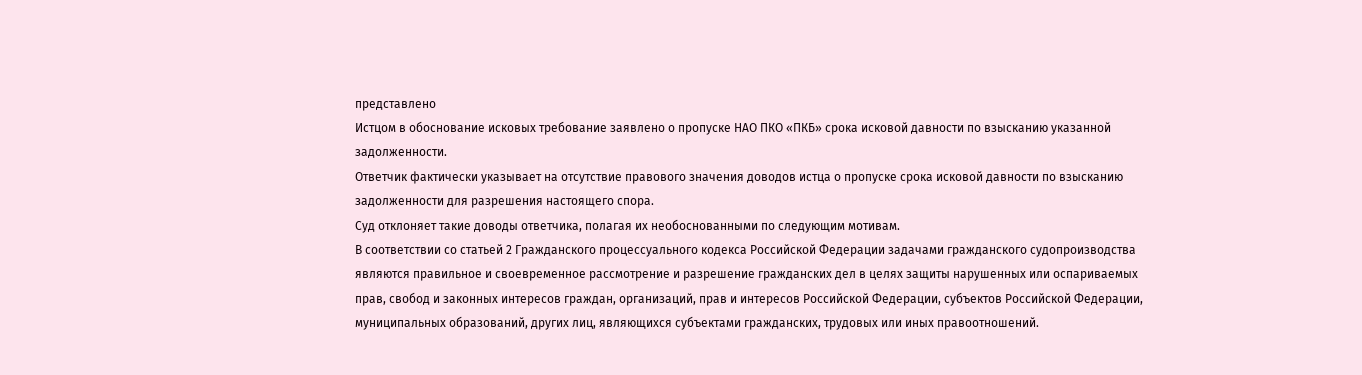представлено
Истцом в обоснование исковых требование заявлено о пропуске НАО ПКО «ПКБ» срока исковой давности по взысканию указанной задолженности.
Ответчик фактически указывает на отсутствие правового значения доводов истца о пропуске срока исковой давности по взысканию задолженности для разрешения настоящего спора.
Суд отклоняет такие доводы ответчика, полагая их необоснованными по следующим мотивам.
В соответствии со статьей 2 Гражданского процессуального кодекса Российской Федерации задачами гражданского судопроизводства являются правильное и своевременное рассмотрение и разрешение гражданских дел в целях защиты нарушенных или оспариваемых прав, свобод и законных интересов граждан, организаций, прав и интересов Российской Федерации, субъектов Российской Федерации, муниципальных образований, других лиц, являющихся субъектами гражданских, трудовых или иных правоотношений.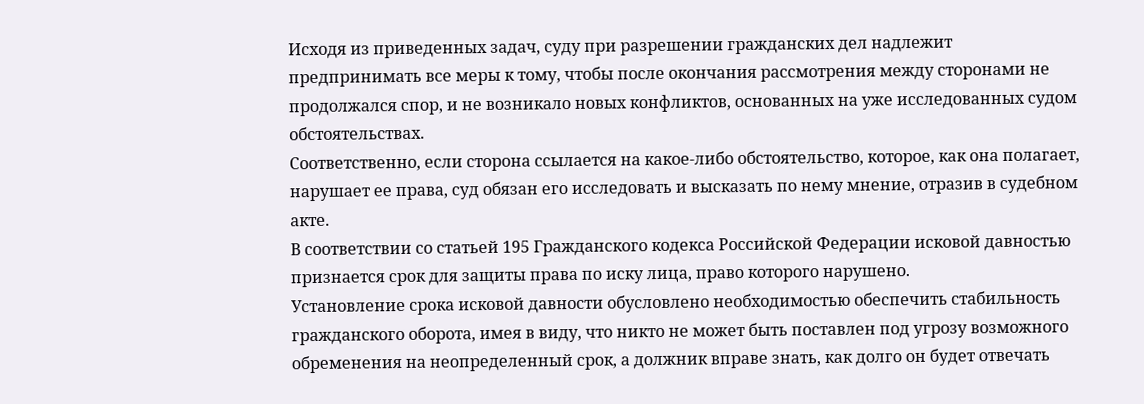Исходя из приведенных задач, суду при разрешении гражданских дел надлежит предпринимать все меры к тому, чтобы после окончания рассмотрения между сторонами не продолжался спор, и не возникало новых конфликтов, основанных на уже исследованных судом обстоятельствах.
Соответственно, если сторона ссылается на какое-либо обстоятельство, которое, как она полагает, нарушает ее права, суд обязан его исследовать и высказать по нему мнение, отразив в судебном акте.
В соответствии со статьей 195 Гражданского кодекса Российской Федерации исковой давностью признается срок для защиты права по иску лица, право которого нарушено.
Установление срока исковой давности обусловлено необходимостью обеспечить стабильность гражданского оборота, имея в виду, что никто не может быть поставлен под угрозу возможного обременения на неопределенный срок, а должник вправе знать, как долго он будет отвечать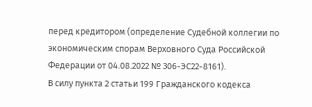перед кредитором (определение Судебной коллегии по экономическим спорам Верховного Суда Российской Федерации от 04.08.2022 № 306-ЭС22-8161).
В силу пункта 2 статьи 199 Гражданского кодекса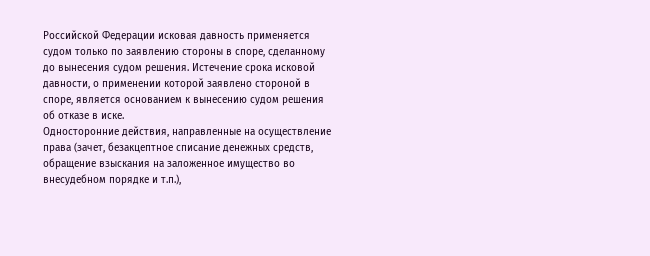Российской Федерации исковая давность применяется судом только по заявлению стороны в споре, сделанному до вынесения судом решения. Истечение срока исковой давности, о применении которой заявлено стороной в споре, является основанием к вынесению судом решения об отказе в иске.
Односторонние действия, направленные на осуществление права (зачет, безакцептное списание денежных средств, обращение взыскания на заложенное имущество во внесудебном порядке и т.п.),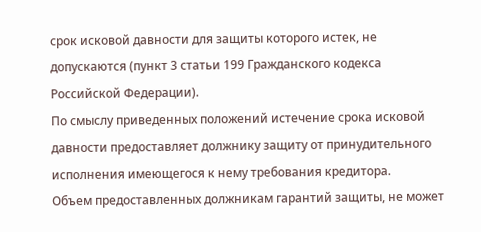срок исковой давности для защиты которого истек, не допускаются (пункт 3 статьи 199 Гражданского кодекса Российской Федерации).
По смыслу приведенных положений истечение срока исковой давности предоставляет должнику защиту от принудительного исполнения имеющегося к нему требования кредитора.
Объем предоставленных должникам гарантий защиты, не может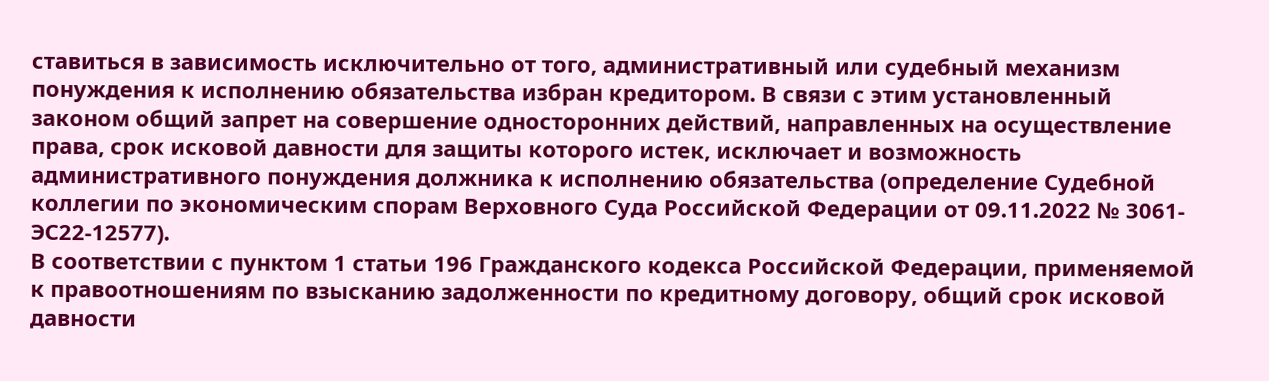ставиться в зависимость исключительно от того, административный или судебный механизм понуждения к исполнению обязательства избран кредитором. В связи с этим установленный законом общий запрет на совершение односторонних действий, направленных на осуществление права, срок исковой давности для защиты которого истек, исключает и возможность административного понуждения должника к исполнению обязательства (определение Судебной коллегии по экономическим спорам Верховного Суда Российской Федерации от 09.11.2022 № 3061-ЭС22-12577).
В соответствии с пунктом 1 статьи 196 Гражданского кодекса Российской Федерации, применяемой к правоотношениям по взысканию задолженности по кредитному договору, общий срок исковой давности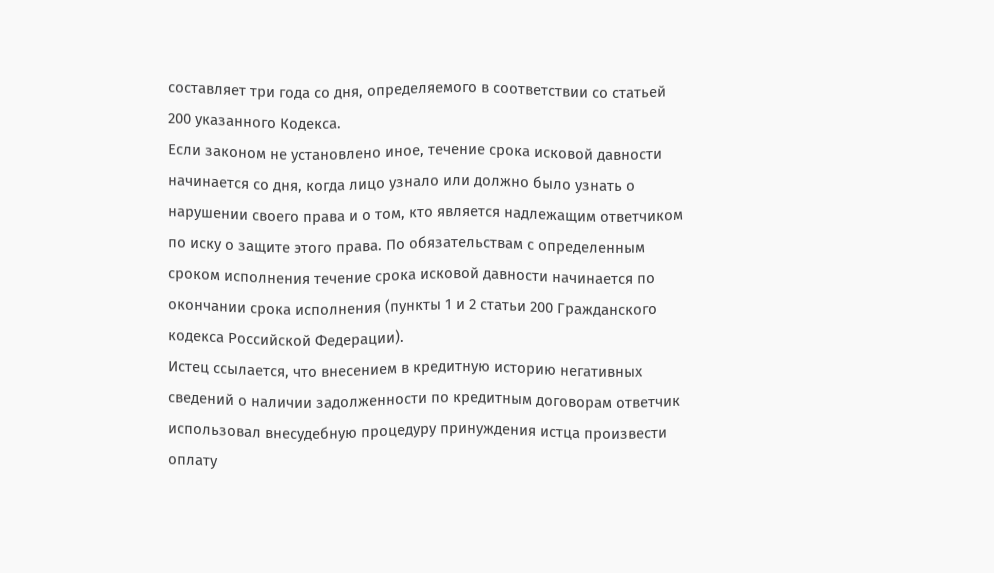составляет три года со дня, определяемого в соответствии со статьей 200 указанного Кодекса.
Если законом не установлено иное, течение срока исковой давности начинается со дня, когда лицо узнало или должно было узнать о нарушении своего права и о том, кто является надлежащим ответчиком по иску о защите этого права. По обязательствам с определенным сроком исполнения течение срока исковой давности начинается по окончании срока исполнения (пункты 1 и 2 статьи 200 Гражданского кодекса Российской Федерации).
Истец ссылается, что внесением в кредитную историю негативных сведений о наличии задолженности по кредитным договорам ответчик использовал внесудебную процедуру принуждения истца произвести оплату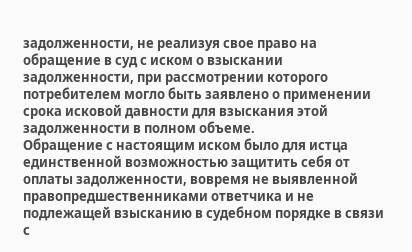задолженности, не реализуя свое право на обращение в суд с иском о взыскании задолженности, при рассмотрении которого потребителем могло быть заявлено о применении срока исковой давности для взыскания этой задолженности в полном объеме.
Обращение с настоящим иском было для истца единственной возможностью защитить себя от оплаты задолженности, вовремя не выявленной правопредшественниками ответчика и не подлежащей взысканию в судебном порядке в связи с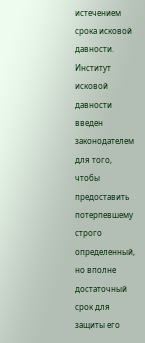истечением срока исковой давности.
Институт исковой давности введен законодателем для того, чтобы предоставить потерпевшему строго определенный, но вполне достаточный срок для защиты его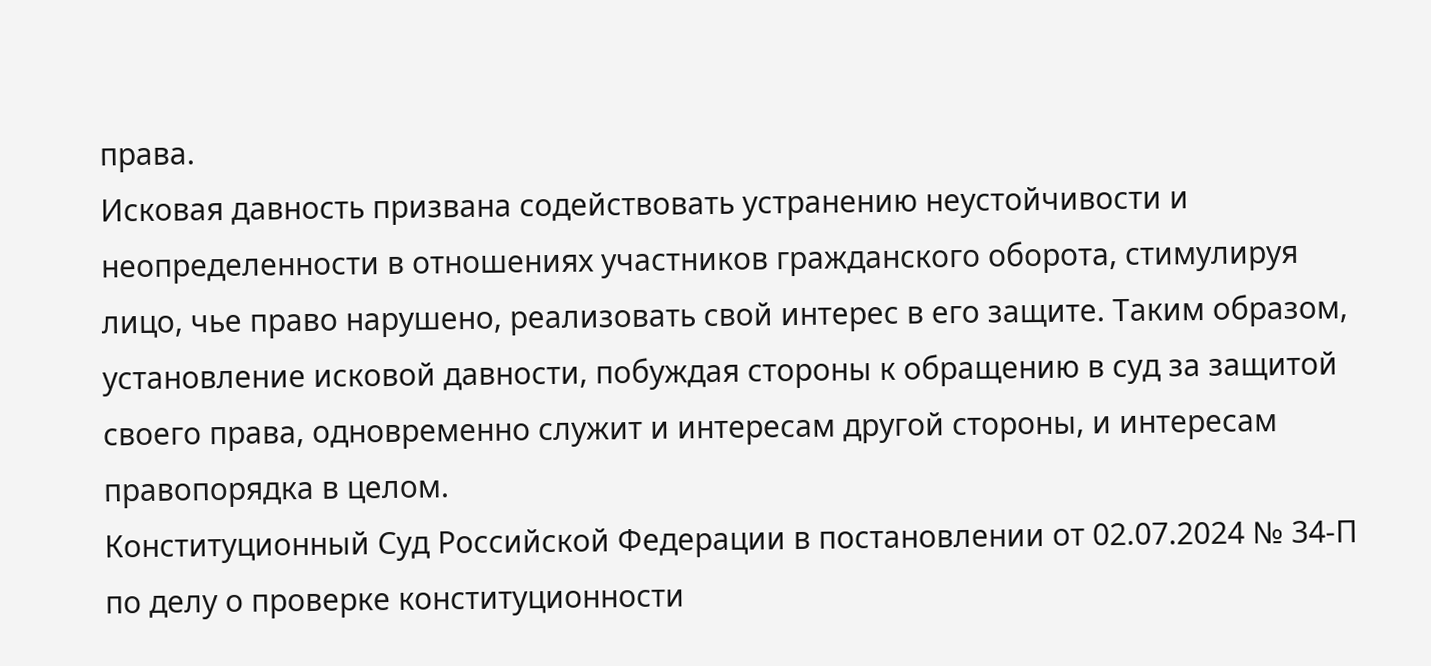права.
Исковая давность призвана содействовать устранению неустойчивости и неопределенности в отношениях участников гражданского оборота, стимулируя лицо, чье право нарушено, реализовать свой интерес в его защите. Таким образом, установление исковой давности, побуждая стороны к обращению в суд за защитой своего права, одновременно служит и интересам другой стороны, и интересам правопорядка в целом.
Конституционный Суд Российской Федерации в постановлении от 02.07.2024 № 34-П по делу о проверке конституционности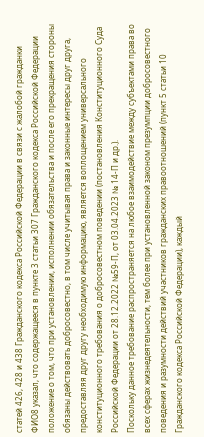статей 426, 428 и 438 Гражданского кодекса Российской Федерации в связи с жалобой гражданки ФИО8 указал, что содержащееся в пункте 3 статьи 307 Гражданского кодекса Российской Федерации положение о том, что при установлении, исполнении обязательства и после его прекращения стороны обязаны действовать добросовестно, в том числе учитывая права и законные интересы друг друга, предоставляя друг другу необходимую информацию, является воплощением универсального конституционного требования о добросовестном поведении (постановления Конституционного Суда Российской Федерации от 28.12.2022 №59-П, от 03.04.2023 № 14-П и др.).
Поскольку данное требование распространяется на любое взаимодействие между субъектами права во всех сферах жизнедеятельности, тем более при установленной законом презумпции добросовестного поведения и разумности действий участников гражданских правоотношений (пункт 5 статьи 10 Гражданского кодекса Российской Федерации), каждый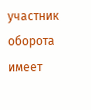участник оборота имеет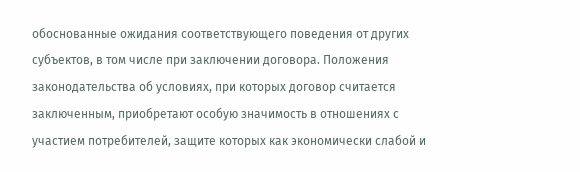обоснованные ожидания соответствующего поведения от других субъектов, в том числе при заключении договора. Положения законодательства об условиях, при которых договор считается заключенным, приобретают особую значимость в отношениях с участием потребителей, защите которых как экономически слабой и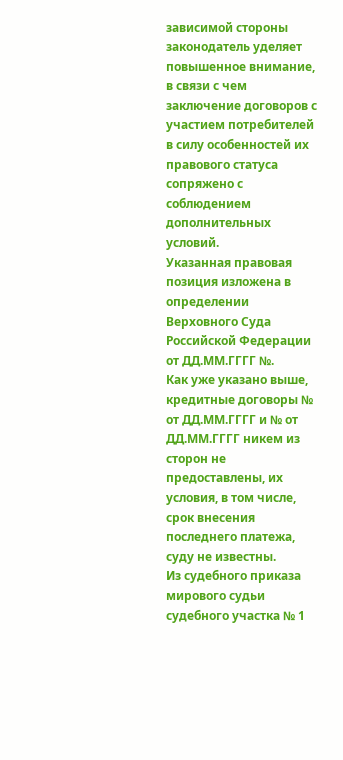зависимой стороны законодатель уделяет повышенное внимание, в связи с чем заключение договоров с участием потребителей в силу особенностей их правового статуса сопряжено с соблюдением дополнительных условий.
Указанная правовая позиция изложена в определении Верховного Суда Российской Федерации от ДД.ММ.ГГГГ №.
Как уже указано выше, кредитные договоры № от ДД.ММ.ГГГГ и № от ДД.ММ.ГГГГ никем из сторон не предоставлены, их условия, в том числе, срок внесения последнего платежа, суду не известны.
Из судебного приказа мирового судьи судебного участка № 1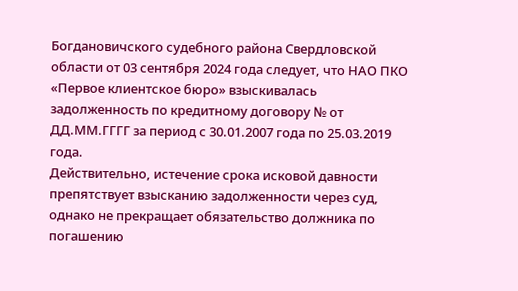Богдановичского судебного района Свердловской области от 03 сентября 2024 года следует, что НАО ПКО «Первое клиентское бюро» взыскивалась задолженность по кредитному договору № от ДД.ММ.ГГГГ за период с 30.01.2007 года по 25.03.2019 года.
Действительно, истечение срока исковой давности препятствует взысканию задолженности через суд, однако не прекращает обязательство должника по погашению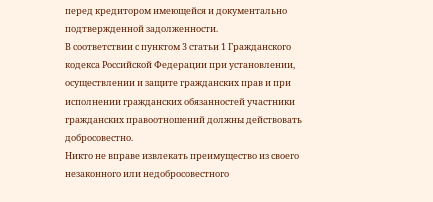перед кредитором имеющейся и документально подтвержденной задолженности.
В соответствии с пунктом 3 статьи 1 Гражданского кодекса Российской Федерации при установлении, осуществлении и защите гражданских прав и при исполнении гражданских обязанностей участники гражданских правоотношений должны действовать добросовестно.
Никто не вправе извлекать преимущество из своего незаконного или недобросовестного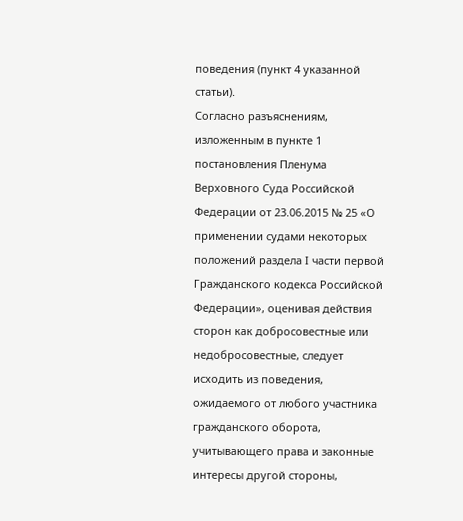поведения (пункт 4 указанной статьи).
Согласно разъяснениям, изложенным в пункте 1 постановления Пленума Верховного Суда Российской Федерации от 23.06.2015 № 25 «О применении судами некоторых положений раздела I части первой Гражданского кодекса Российской Федерации», оценивая действия сторон как добросовестные или недобросовестные, следует исходить из поведения, ожидаемого от любого участника гражданского оборота, учитывающего права и законные интересы другой стороны,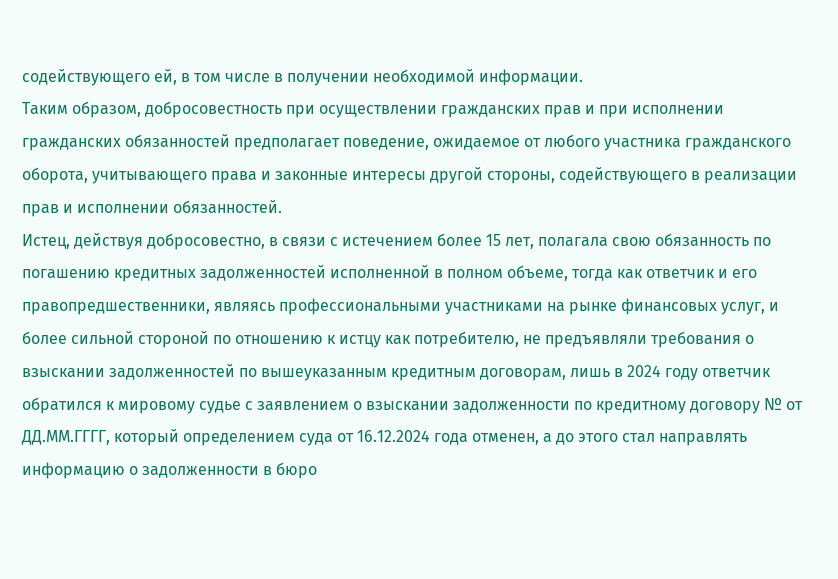содействующего ей, в том числе в получении необходимой информации.
Таким образом, добросовестность при осуществлении гражданских прав и при исполнении гражданских обязанностей предполагает поведение, ожидаемое от любого участника гражданского оборота, учитывающего права и законные интересы другой стороны, содействующего в реализации прав и исполнении обязанностей.
Истец, действуя добросовестно, в связи с истечением более 15 лет, полагала свою обязанность по погашению кредитных задолженностей исполненной в полном объеме, тогда как ответчик и его правопредшественники, являясь профессиональными участниками на рынке финансовых услуг, и более сильной стороной по отношению к истцу как потребителю, не предъявляли требования о взыскании задолженностей по вышеуказанным кредитным договорам, лишь в 2024 году ответчик обратился к мировому судье с заявлением о взыскании задолженности по кредитному договору № от ДД.ММ.ГГГГ, который определением суда от 16.12.2024 года отменен, а до этого стал направлять информацию о задолженности в бюро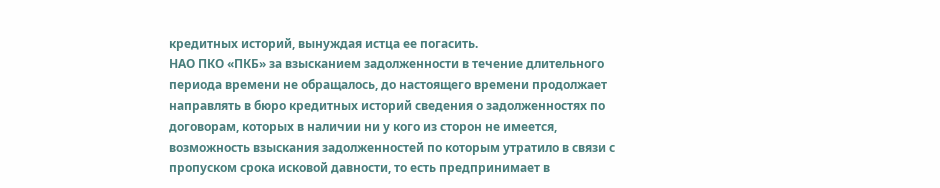кредитных историй, вынуждая истца ее погасить.
НАО ПКО «ПКБ» за взысканием задолженности в течение длительного периода времени не обращалось, до настоящего времени продолжает направлять в бюро кредитных историй сведения о задолженностях по договорам, которых в наличии ни у кого из сторон не имеется, возможность взыскания задолженностей по которым утратило в связи с пропуском срока исковой давности, то есть предпринимает в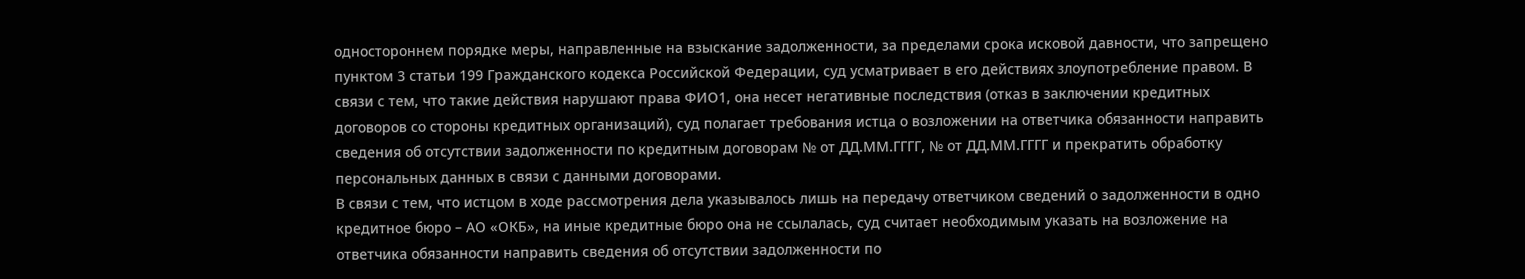одностороннем порядке меры, направленные на взыскание задолженности, за пределами срока исковой давности, что запрещено пунктом 3 статьи 199 Гражданского кодекса Российской Федерации, суд усматривает в его действиях злоупотребление правом. В связи с тем, что такие действия нарушают права ФИО1, она несет негативные последствия (отказ в заключении кредитных договоров со стороны кредитных организаций), суд полагает требования истца о возложении на ответчика обязанности направить сведения об отсутствии задолженности по кредитным договорам № от ДД.ММ.ГГГГ, № от ДД.ММ.ГГГГ и прекратить обработку персональных данных в связи с данными договорами.
В связи с тем, что истцом в ходе рассмотрения дела указывалось лишь на передачу ответчиком сведений о задолженности в одно кредитное бюро – АО «ОКБ», на иные кредитные бюро она не ссылалась, суд считает необходимым указать на возложение на ответчика обязанности направить сведения об отсутствии задолженности по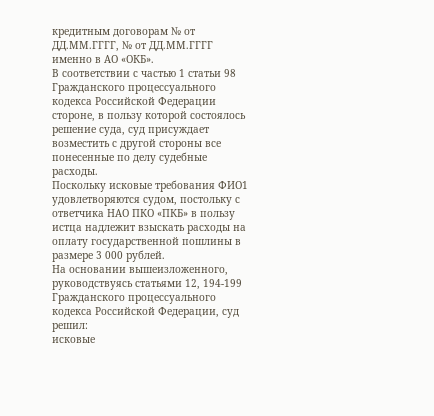кредитным договорам № от ДД.ММ.ГГГГ, № от ДД.ММ.ГГГГ именно в АО «ОКБ».
В соответствии с частью 1 статьи 98 Гражданского процессуального кодекса Российской Федерации стороне, в пользу которой состоялось решение суда, суд присуждает возместить с другой стороны все понесенные по делу судебные расходы.
Поскольку исковые требования ФИО1 удовлетворяются судом, постольку с ответчика НАО ПКО «ПКБ» в пользу истца надлежит взыскать расходы на оплату государственной пошлины в размере 3 000 рублей.
На основании вышеизложенного, руководствуясь статьями 12, 194-199 Гражданского процессуального кодекса Российской Федерации, суд
решил:
исковые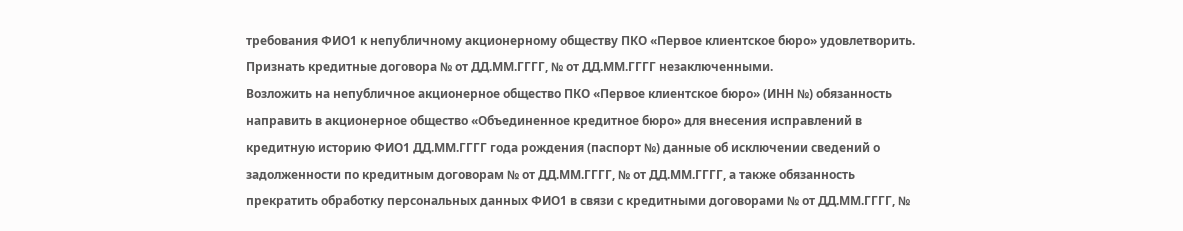требования ФИО1 к непубличному акционерному обществу ПКО «Первое клиентское бюро» удовлетворить.
Признать кредитные договора № от ДД.ММ.ГГГГ, № от ДД.ММ.ГГГГ незаключенными.
Возложить на непубличное акционерное общество ПКО «Первое клиентское бюро» (ИНН №) обязанность направить в акционерное общество «Объединенное кредитное бюро» для внесения исправлений в кредитную историю ФИО1 ДД.ММ.ГГГГ года рождения (паспорт №) данные об исключении сведений о задолженности по кредитным договорам № от ДД.ММ.ГГГГ, № от ДД.ММ.ГГГГ, а также обязанность прекратить обработку персональных данных ФИО1 в связи с кредитными договорами № от ДД.ММ.ГГГГ, №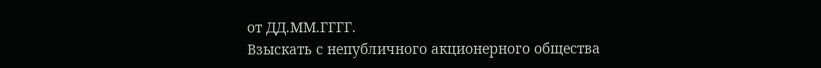от ДД.ММ.ГГГГ.
Взыскать с непубличного акционерного общества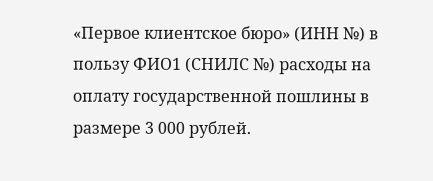«Первое клиентское бюро» (ИНН №) в пользу ФИО1 (СНИЛС №) расходы на оплату государственной пошлины в размере 3 000 рублей.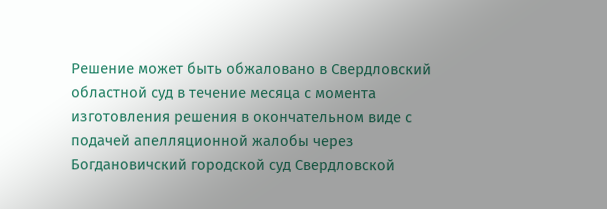Решение может быть обжаловано в Свердловский областной суд в течение месяца с момента изготовления решения в окончательном виде с подачей апелляционной жалобы через Богдановичский городской суд Свердловской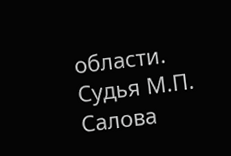области.
Судья М.П. Салова